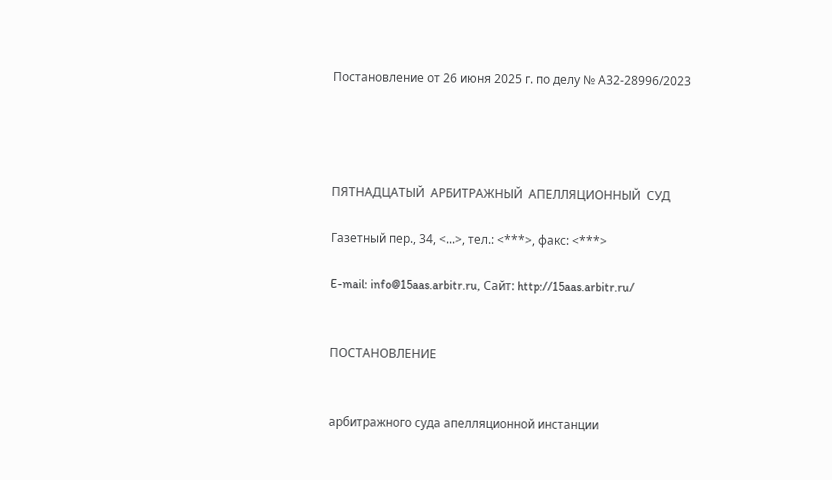Постановление от 26 июня 2025 г. по делу № А32-28996/2023




ПЯТНАДЦАТЫЙ  АРБИТРАЖНЫЙ  АПЕЛЛЯЦИОННЫЙ  СУД

Газетный пер., 34, <...>, тел.: <***>, факс: <***>

E-mail: info@15aas.arbitr.ru, Сайт: http://15aas.arbitr.ru/


ПОСТАНОВЛЕНИЕ


арбитражного суда апелляционной инстанции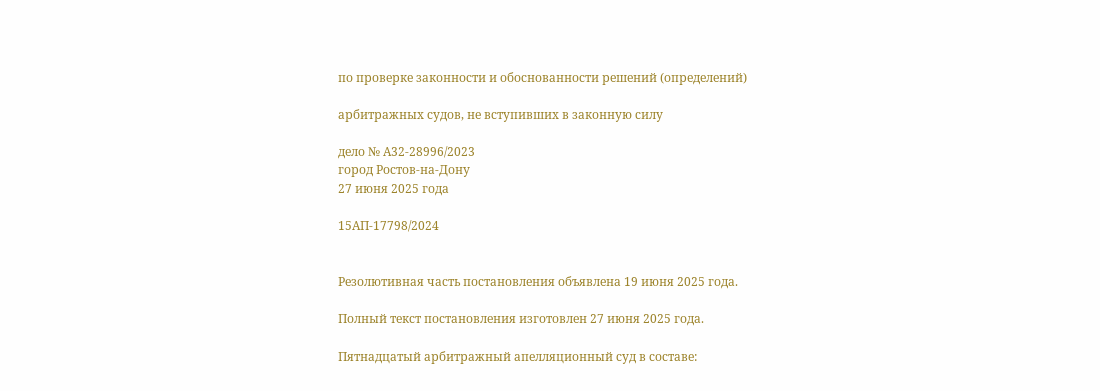по проверке законности и обоснованности решений (определений)

арбитражных судов, не вступивших в законную силу

дело № А32-28996/2023
город Ростов-на-Дону
27 июня 2025 года

15АП-17798/2024


Резолютивная часть постановления объявлена 19 июня 2025 года.

Полный текст постановления изготовлен 27 июня 2025 года.

Пятнадцатый арбитражный апелляционный суд в составе: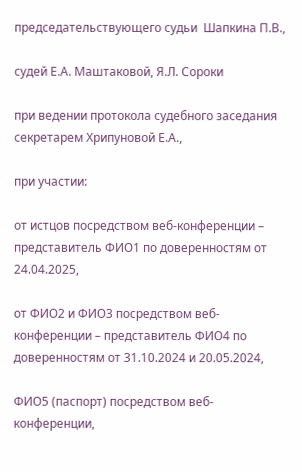председательствующего судьи  Шапкина П.В.,

судей Е.А. Маштаковой, Я.Л. Сороки

при ведении протокола судебного заседания секретарем Хрипуновой Е.А.,

при участии:

от истцов посредством веб-конференции – представитель ФИО1 по доверенностям от 24.04.2025,

от ФИО2 и ФИО3 посредством веб-конференции – представитель ФИО4 по доверенностям от 31.10.2024 и 20.05.2024,

ФИО5 (паспорт) посредством веб-конференции,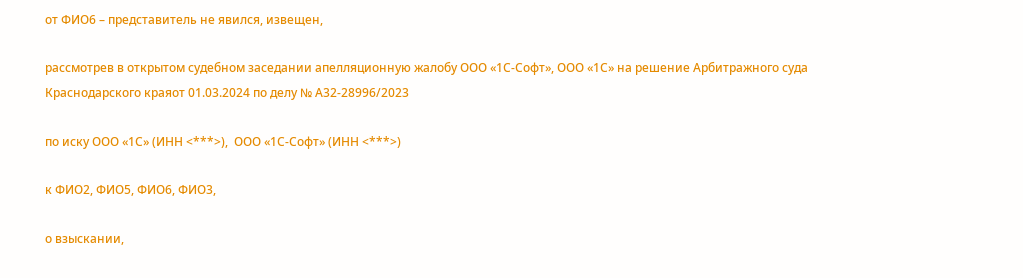от ФИО6 – представитель не явился, извещен,

рассмотрев в открытом судебном заседании апелляционную жалобу ООО «1С-Софт», ООО «1С» на решение Арбитражного суда Краснодарского краяот 01.03.2024 по делу № А32-28996/2023

по иску ООО «1С» (ИНН <***>),  ООО «1С-Софт» (ИНН <***>)

к ФИО2, ФИО5, ФИО6, ФИО3,

о взыскании,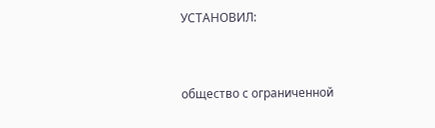УСТАНОВИЛ:


общество с ограниченной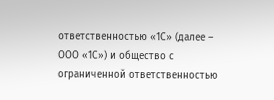ответственностью «1С» (далее – ООО «1С») и общество с ограниченной ответственностью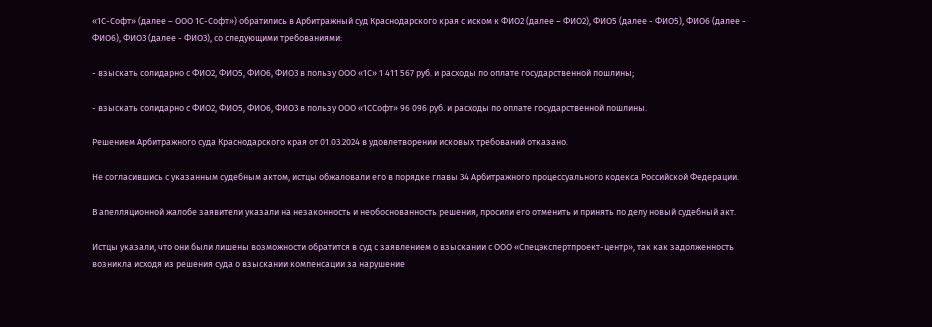«1С-Софт» (далее – ООО 1С-Софт») обратились в Арбитражный суд Краснодарского края с иском к ФИО2 (далее – ФИО2), ФИО5 (далее - ФИО5), ФИО6 (далее - ФИО6), ФИО3 (далее - ФИО3), со следующими требованиями:

- взыскать солидарно с ФИО2, ФИО5, ФИО6, ФИО3 в пользу ООО «1С» 1 411 567 руб. и расходы по оплате государственной пошлины;

- взыскать солидарно с ФИО2, ФИО5, ФИО6, ФИО3 в пользу ООО «1ССофт» 96 096 руб. и расходы по оплате государственной пошлины.

Решением Арбитражного суда Краснодарского края от 01.03.2024 в удовлетворении исковых требований отказано.

Не согласившись с указанным судебным актом, истцы обжаловали его в порядке главы 34 Арбитражного процессуального кодекса Российской Федерации.

В апелляционной жалобе заявители указали на незаконность и необоснованность решения, просили его отменить и принять по делу новый судебный акт.

Истцы указали, что они были лишены возможности обратится в суд с заявлением о взыскании с ООО «Спецэкспертпроект-центр», так как задолженность возникла исходя из решения суда о взыскании компенсации за нарушение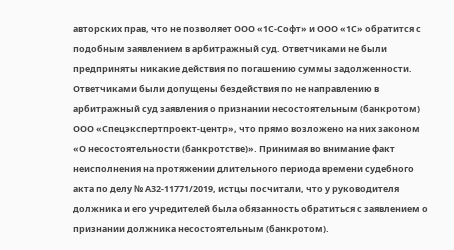авторских прав, что не позволяет ООО «1С-Софт» и ООО «1С» обратится с подобным заявлением в арбитражный суд. Ответчиками не были предприняты никакие действия по погашению суммы задолженности. Ответчиками были допущены бездействия по не направлению в арбитражный суд заявления о признании несостоятельным (банкротом) ООО «Спецэкспертпроект-центр», что прямо возложено на них законом «О несостоятельности (банкротстве)». Принимая во внимание факт неисполнения на протяжении длительного периода времени судебного акта по делу № А32-11771/2019, истцы посчитали, что у руководителя должника и его учредителей была обязанность обратиться с заявлением о признании должника несостоятельным (банкротом).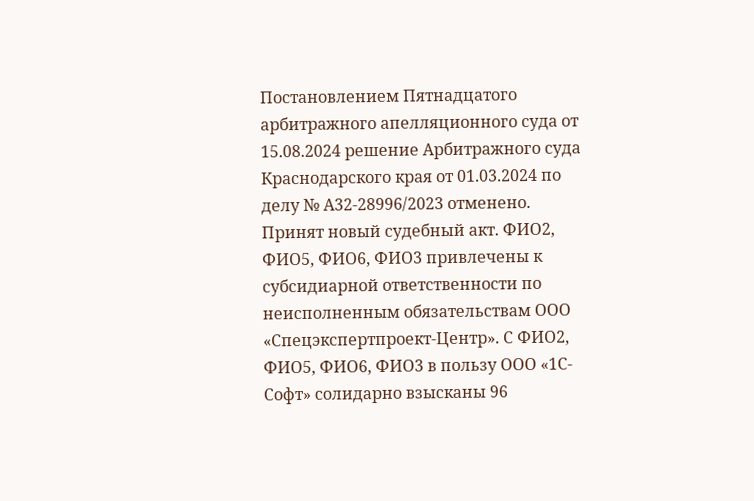Постановлением Пятнадцатого арбитражного апелляционного суда от 15.08.2024 решение Арбитражного суда Краснодарского края от 01.03.2024 по делу № А32-28996/2023 отменено. Принят новый судебный акт. ФИО2, ФИО5, ФИО6, ФИО3 привлечены к субсидиарной ответственности по неисполненным обязательствам ООО «Спецэкспертпроект-Центр». С ФИО2, ФИО5, ФИО6, ФИО3 в пользу ООО «1С-Софт» солидарно взысканы 96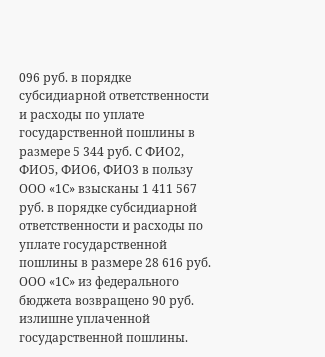096 руб. в порядке субсидиарной ответственности и расходы по уплате государственной пошлины в размере 5 344 руб. С ФИО2, ФИО5, ФИО6, ФИО3 в пользу ООО «1С» взысканы 1 411 567 руб. в порядке субсидиарной ответственности и расходы по уплате государственной пошлины в размере 28 616 руб. ООО «1С» из федерального бюджета возвращено 90 руб. излишне уплаченной государственной пошлины.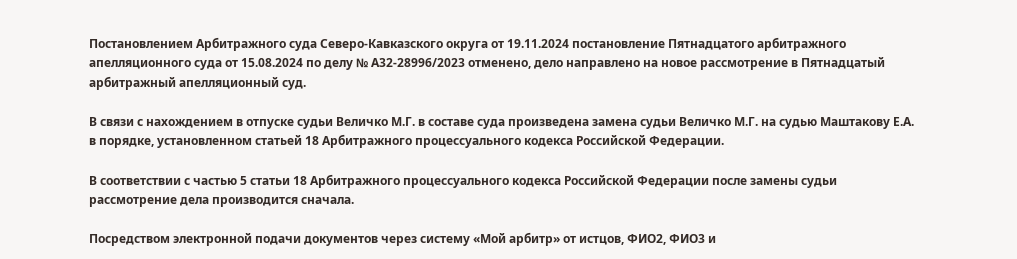Постановлением Арбитражного суда Северо-Кавказского округа от 19.11.2024 постановление Пятнадцатого арбитражного апелляционного суда от 15.08.2024 по делу № А32-28996/2023 отменено, дело направлено на новое рассмотрение в Пятнадцатый арбитражный апелляционный суд.

В связи с нахождением в отпуске судьи Величко М.Г. в составе суда произведена замена судьи Величко М.Г. на судью Маштакову Е.А. в порядке, установленном статьей 18 Арбитражного процессуального кодекса Российской Федерации.

В соответствии с частью 5 статьи 18 Арбитражного процессуального кодекса Российской Федерации после замены судьи рассмотрение дела производится сначала.

Посредством электронной подачи документов через систему «Мой арбитр» от истцов, ФИО2, ФИО3 и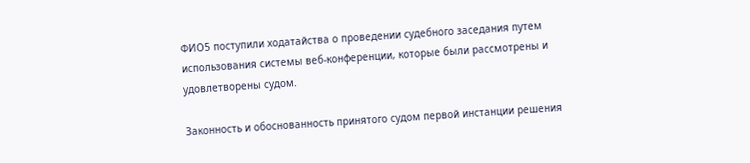ФИО5 поступили ходатайства о проведении судебного заседания путем использования системы веб-конференции, которые были рассмотрены и удовлетворены судом.

Законность и обоснованность принятого судом первой инстанции решения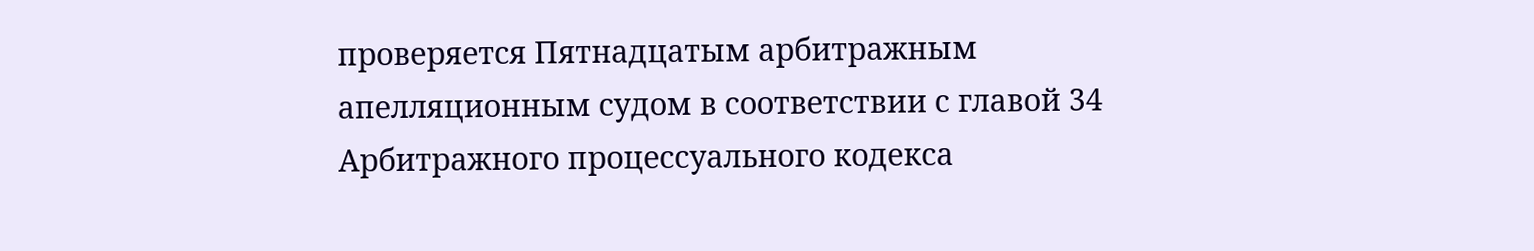проверяется Пятнадцатым арбитражным апелляционным судом в соответствии с главой 34 Арбитражного процессуального кодекса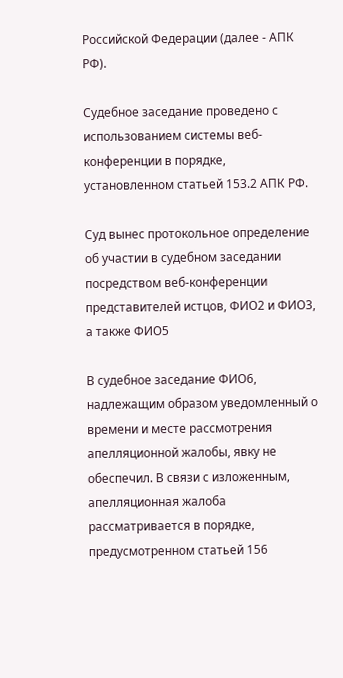Российской Федерации (далее - АПК РФ).

Судебное заседание проведено с использованием системы веб-конференции в порядке, установленном статьей 153.2 АПК РФ.

Суд вынес протокольное определение об участии в судебном заседании посредством веб-конференции представителей истцов, ФИО2 и ФИО3, а также ФИО5

В судебное заседание ФИО6, надлежащим образом уведомленный о времени и месте рассмотрения апелляционной жалобы, явку не обеспечил. В связи с изложенным, апелляционная жалоба рассматривается в порядке, предусмотренном статьей 156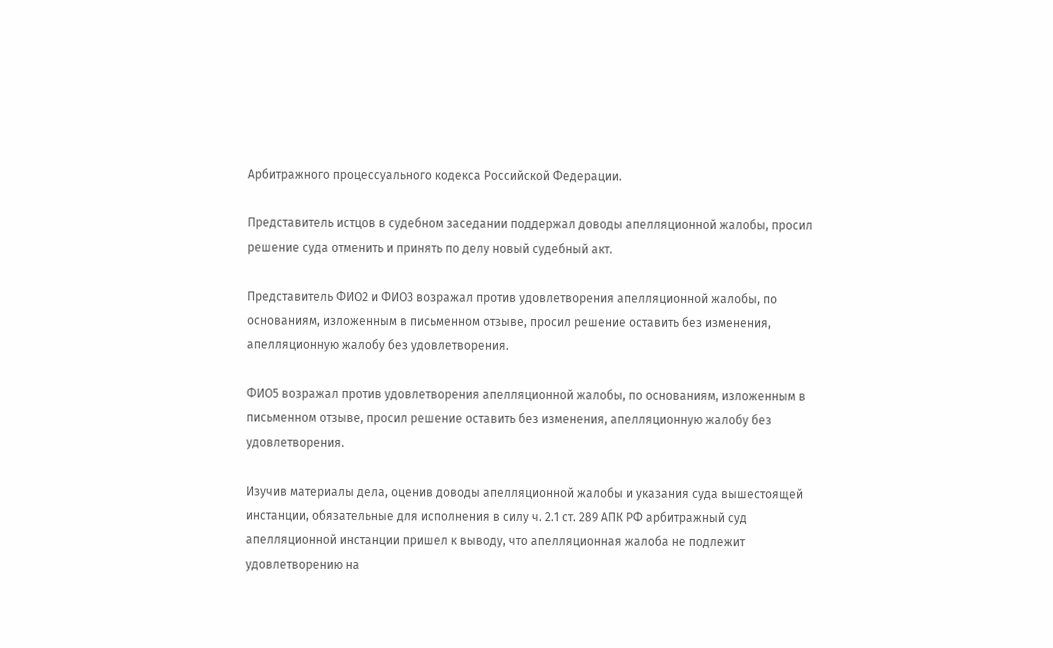Арбитражного процессуального кодекса Российской Федерации.

Представитель истцов в судебном заседании поддержал доводы апелляционной жалобы, просил решение суда отменить и принять по делу новый судебный акт.

Представитель ФИО2 и ФИО3 возражал против удовлетворения апелляционной жалобы, по основаниям, изложенным в письменном отзыве, просил решение оставить без изменения, апелляционную жалобу без удовлетворения.

ФИО5 возражал против удовлетворения апелляционной жалобы, по основаниям, изложенным в письменном отзыве, просил решение оставить без изменения, апелляционную жалобу без удовлетворения.

Изучив материалы дела, оценив доводы апелляционной жалобы и указания суда вышестоящей инстанции, обязательные для исполнения в силу ч. 2.1 ст. 289 АПК РФ арбитражный суд апелляционной инстанции пришел к выводу, что апелляционная жалоба не подлежит удовлетворению на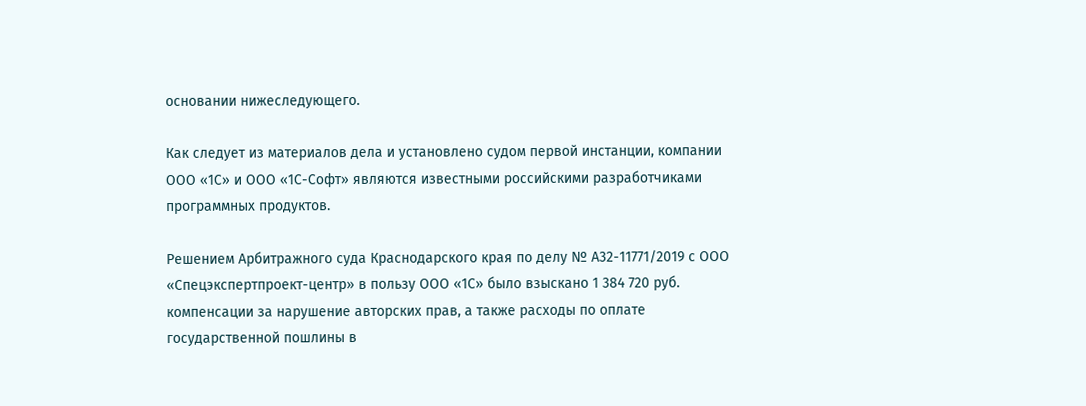основании нижеследующего.

Как следует из материалов дела и установлено судом первой инстанции, компании ООО «1С» и ООО «1С-Софт» являются известными российскими разработчиками программных продуктов.

Решением Арбитражного суда Краснодарского края по делу № А32-11771/2019 с ООО «Спецэкспертпроект-центр» в пользу ООО «1С» было взыскано 1 384 720 руб. компенсации за нарушение авторских прав, а также расходы по оплате государственной пошлины в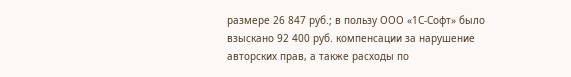размере 26 847 руб.; в пользу ООО «1С-Софт» было взыскано 92 400 руб. компенсации за нарушение авторских прав, а также расходы по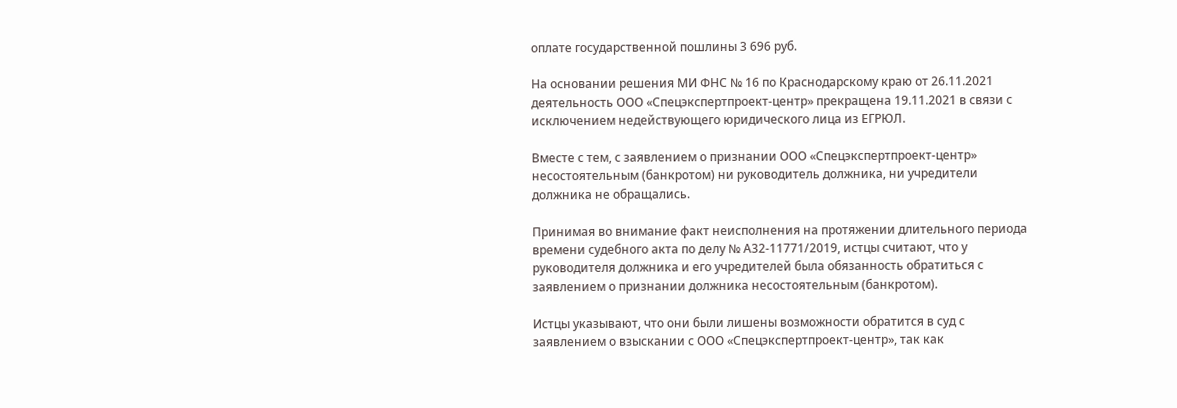оплате государственной пошлины 3 696 руб.

На основании решения МИ ФНС № 16 по Краснодарскому краю от 26.11.2021 деятельность ООО «Спецэкспертпроект-центр» прекращена 19.11.2021 в связи с исключением недействующего юридического лица из ЕГРЮЛ.

Вместе с тем, с заявлением о признании ООО «Спецэкспертпроект-центр» несостоятельным (банкротом) ни руководитель должника, ни учредители должника не обращались.

Принимая во внимание факт неисполнения на протяжении длительного периода времени судебного акта по делу № А32-11771/2019, истцы считают, что у руководителя должника и его учредителей была обязанность обратиться с заявлением о признании должника несостоятельным (банкротом).

Истцы указывают, что они были лишены возможности обратится в суд с заявлением о взыскании с ООО «Спецэкспертпроект-центр», так как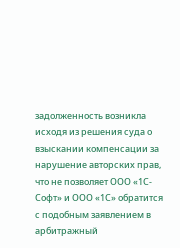задолженность возникла исходя из решения суда о взыскании компенсации за нарушение авторских прав, что не позволяет ООО «1С-Софт» и ООО «1С» обратится с подобным заявлением в арбитражный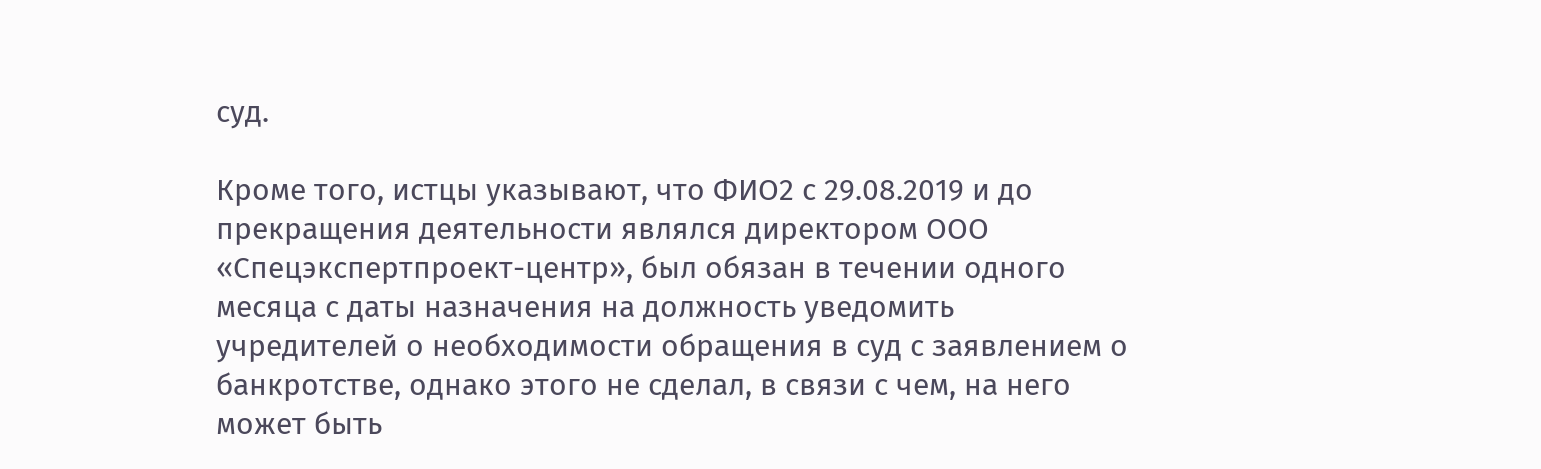суд.

Кроме того, истцы указывают, что ФИО2 с 29.08.2019 и до прекращения деятельности являлся директором ООО «Спецэкспертпроект-центр», был обязан в течении одного месяца с даты назначения на должность уведомить учредителей о необходимости обращения в суд с заявлением о банкротстве, однако этого не сделал, в связи с чем, на него может быть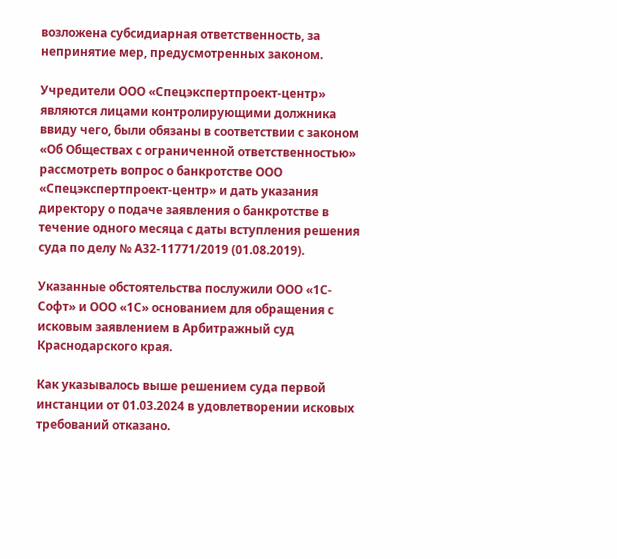возложена субсидиарная ответственность, за непринятие мер, предусмотренных законом.

Учредители ООО «Спецэкспертпроект-центр» являются лицами контролирующими должника ввиду чего, были обязаны в соответствии с законом «Об Обществах с ограниченной ответственностью» рассмотреть вопрос о банкротстве ООО «Спецэкспертпроект-центр» и дать указания директору о подаче заявления о банкротстве в течение одного месяца с даты вступления решения суда по делу № А32-11771/2019 (01.08.2019).

Указанные обстоятельства послужили ООО «1С-Софт» и ООО «1С» основанием для обращения с исковым заявлением в Арбитражный суд Краснодарского края.

Как указывалось выше решением суда первой инстанции от 01.03.2024 в удовлетворении исковых требований отказано.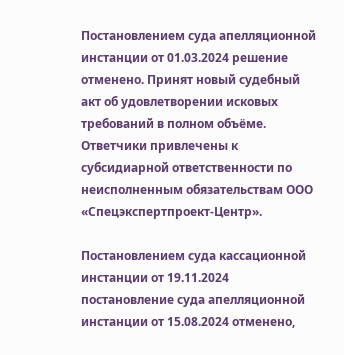Постановлением суда апелляционной инстанции от 01.03.2024 решение отменено. Принят новый судебный акт об удовлетворении исковых требований в полном объёме. Ответчики привлечены к субсидиарной ответственности по неисполненным обязательствам ООО «Спецэкспертпроект-Центр».

Постановлением суда кассационной инстанции от 19.11.2024 постановление суда апелляционной инстанции от 15.08.2024 отменено,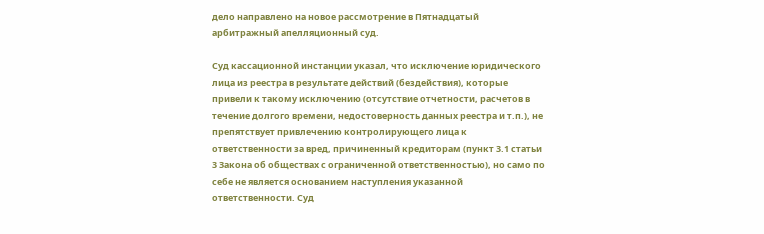дело направлено на новое рассмотрение в Пятнадцатый арбитражный апелляционный суд.

Суд кассационной инстанции указал, что исключение юридического лица из реестра в результате действий (бездействия), которые привели к такому исключению (отсутствие отчетности, расчетов в течение долгого времени, недостоверность данных реестра и т.п.), не препятствует привлечению контролирующего лица к ответственности за вред, причиненный кредиторам (пункт 3.1 статьи 3 Закона об обществах с ограниченной ответственностью), но само по себе не является основанием наступления указанной ответственности. Суд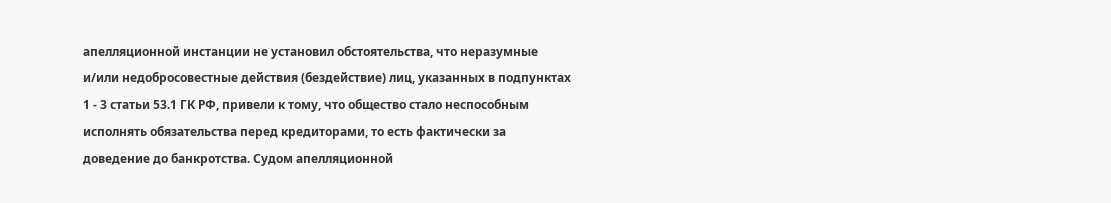апелляционной инстанции не установил обстоятельства, что неразумные и/или недобросовестные действия (бездействие) лиц, указанных в подпунктах 1 - 3 статьи 53.1 ГК РФ, привели к тому, что общество стало неспособным исполнять обязательства перед кредиторами, то есть фактически за доведение до банкротства. Судом апелляционной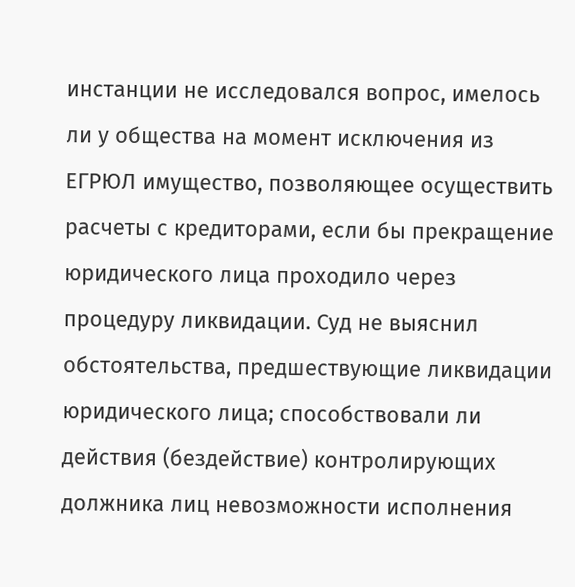инстанции не исследовался вопрос, имелось ли у общества на момент исключения из ЕГРЮЛ имущество, позволяющее осуществить расчеты с кредиторами, если бы прекращение юридического лица проходило через процедуру ликвидации. Суд не выяснил обстоятельства, предшествующие ликвидации юридического лица; способствовали ли действия (бездействие) контролирующих должника лиц невозможности исполнения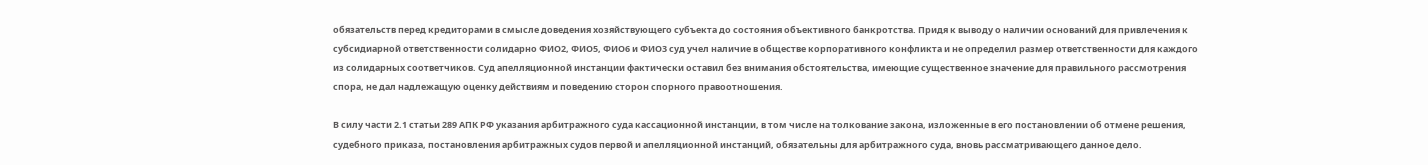обязательств перед кредиторами в смысле доведения хозяйствующего субъекта до состояния объективного банкротства. Придя к выводу о наличии оснований для привлечения к субсидиарной ответственности солидарно ФИО2, ФИО5, ФИО6 и ФИО3 суд учел наличие в обществе корпоративного конфликта и не определил размер ответственности для каждого из солидарных соответчиков. Суд апелляционной инстанции фактически оставил без внимания обстоятельства, имеющие существенное значение для правильного рассмотрения спора, не дал надлежащую оценку действиям и поведению сторон спорного правоотношения.

В силу части 2.1 статьи 289 АПК РФ указания арбитражного суда кассационной инстанции, в том числе на толкование закона, изложенные в его постановлении об отмене решения, судебного приказа, постановления арбитражных судов первой и апелляционной инстанций, обязательны для арбитражного суда, вновь рассматривающего данное дело.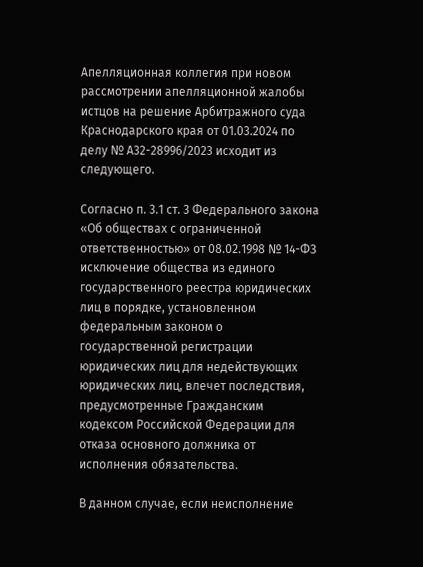Апелляционная коллегия при новом рассмотрении апелляционной жалобы истцов на решение Арбитражного суда Краснодарского края от 01.03.2024 по делу № А32-28996/2023 исходит из следующего.

Согласно п. 3.1 ст. 3 Федерального закона «Об обществах с ограниченной ответственностью» от 08.02.1998 № 14-ФЗ исключение общества из единого государственного реестра юридических лиц в порядке, установленном федеральным законом о государственной регистрации юридических лиц для недействующих юридических лиц, влечет последствия, предусмотренные Гражданским кодексом Российской Федерации для отказа основного должника от исполнения обязательства.

В данном случае, если неисполнение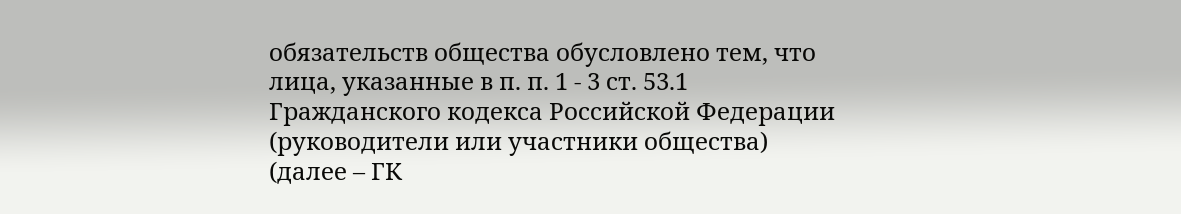обязательств общества обусловлено тем, что лица, указанные в п. п. 1 - 3 ст. 53.1 Гражданского кодекса Российской Федерации  (руководители или участники общества) (далее – ГК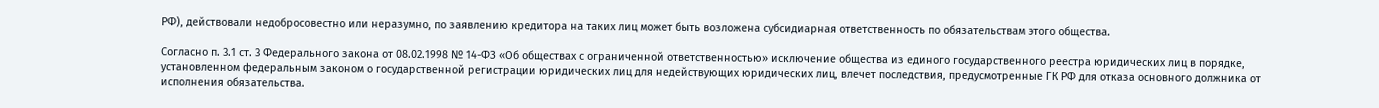РФ), действовали недобросовестно или неразумно, по заявлению кредитора на таких лиц может быть возложена субсидиарная ответственность по обязательствам этого общества.

Согласно п. 3.1 ст. 3 Федерального закона от 08.02.1998 № 14-ФЗ «Об обществах с ограниченной ответственностью» исключение общества из единого государственного реестра юридических лиц в порядке, установленном федеральным законом о государственной регистрации юридических лиц для недействующих юридических лиц, влечет последствия, предусмотренные ГК РФ для отказа основного должника от исполнения обязательства.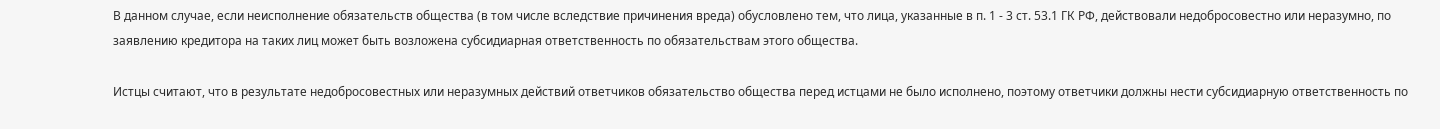В данном случае, если неисполнение обязательств общества (в том числе вследствие причинения вреда) обусловлено тем, что лица, указанные в п. 1 - 3 ст. 53.1 ГК РФ, действовали недобросовестно или неразумно, по заявлению кредитора на таких лиц может быть возложена субсидиарная ответственность по обязательствам этого общества.

Истцы считают, что в результате недобросовестных или неразумных действий ответчиков обязательство общества перед истцами не было исполнено, поэтому ответчики должны нести субсидиарную ответственность по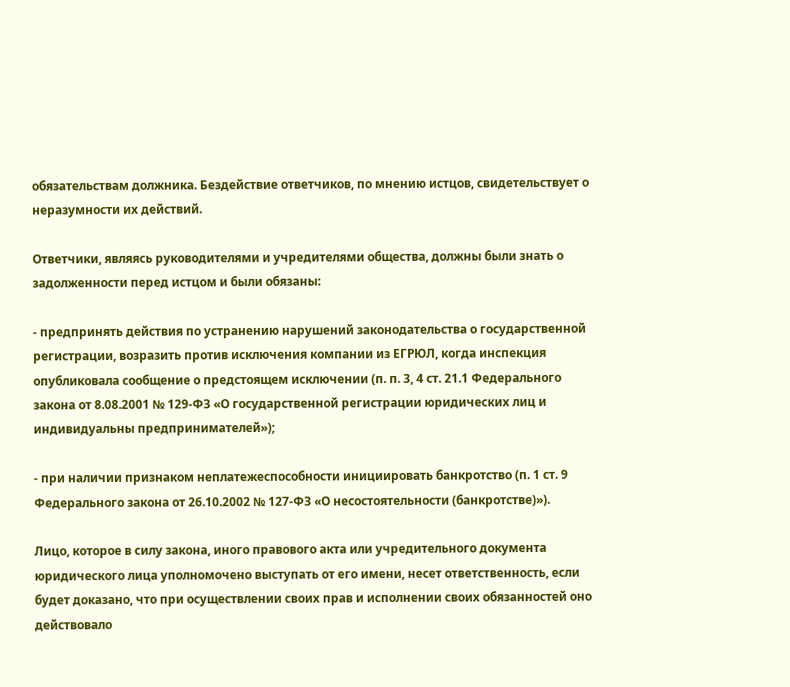обязательствам должника. Бездействие ответчиков, по мнению истцов, свидетельствует о неразумности их действий.

Ответчики, являясь руководителями и учредителями общества, должны были знать о задолженности перед истцом и были обязаны:

- предпринять действия по устранению нарушений законодательства о государственной регистрации, возразить против исключения компании из ЕГРЮЛ, когда инспекция опубликовала сообщение о предстоящем исключении (п. п. 3, 4 ст. 21.1 Федерального закона от 8.08.2001 № 129-ФЗ «О государственной регистрации юридических лиц и индивидуальны предпринимателей»);

- при наличии признаком неплатежеспособности инициировать банкротство (п. 1 ст. 9 Федерального закона от 26.10.2002 № 127-ФЗ «О несостоятельности (банкротстве)»).

Лицо, которое в силу закона, иного правового акта или учредительного документа юридического лица уполномочено выступать от его имени, несет ответственность, если будет доказано, что при осуществлении своих прав и исполнении своих обязанностей оно действовало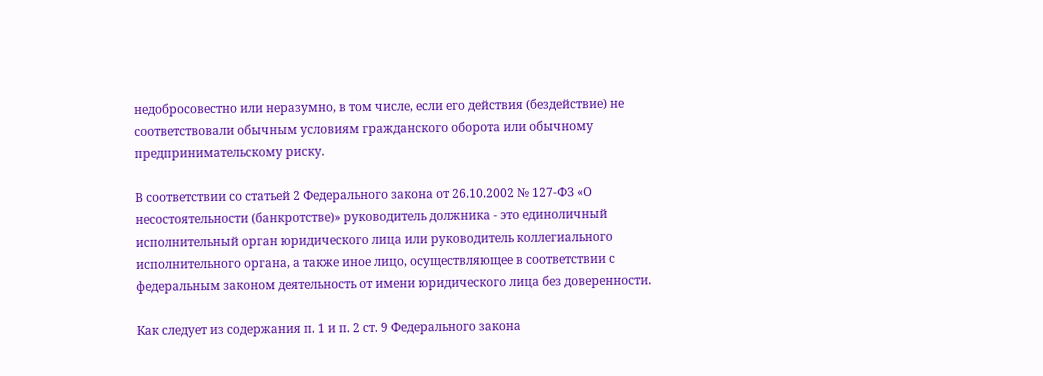недобросовестно или неразумно, в том числе, если его действия (бездействие) не соответствовали обычным условиям гражданского оборота или обычному предпринимательскому риску.

В соответствии со статьей 2 Федерального закона от 26.10.2002 № 127-ФЗ «О несостоятельности (банкротстве)» руководитель должника - это единоличный исполнительный орган юридического лица или руководитель коллегиального исполнительного органа, а также иное лицо, осуществляющее в соответствии с федеральным законом деятельность от имени юридического лица без доверенности.

Как следует из содержания п. 1 и п. 2 ст. 9 Федерального закона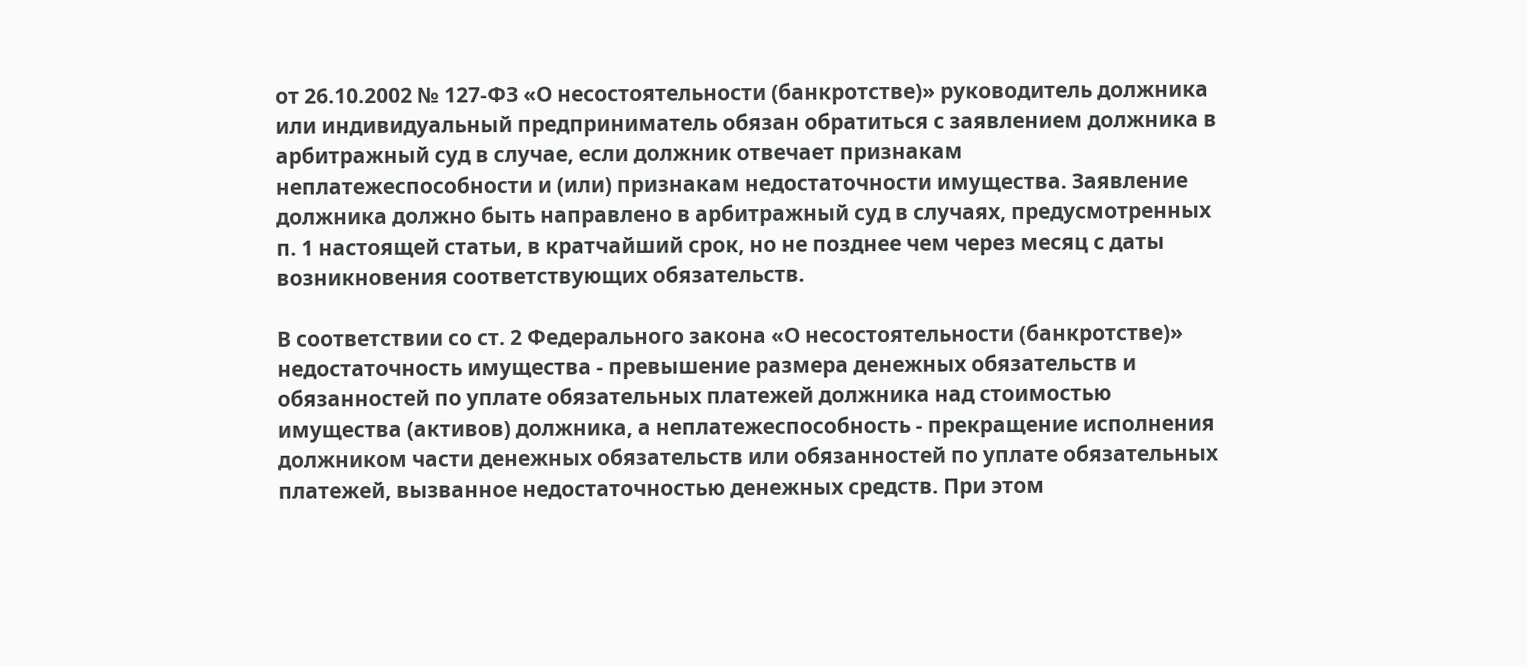от 26.10.2002 № 127-ФЗ «О несостоятельности (банкротстве)» руководитель должника или индивидуальный предприниматель обязан обратиться с заявлением должника в арбитражный суд в случае, если должник отвечает признакам неплатежеспособности и (или) признакам недостаточности имущества. Заявление должника должно быть направлено в арбитражный суд в случаях, предусмотренных п. 1 настоящей статьи, в кратчайший срок, но не позднее чем через месяц с даты возникновения соответствующих обязательств.

В соответствии со ст. 2 Федерального закона «О несостоятельности (банкротстве)» недостаточность имущества - превышение размера денежных обязательств и обязанностей по уплате обязательных платежей должника над стоимостью имущества (активов) должника, а неплатежеспособность - прекращение исполнения должником части денежных обязательств или обязанностей по уплате обязательных платежей, вызванное недостаточностью денежных средств. При этом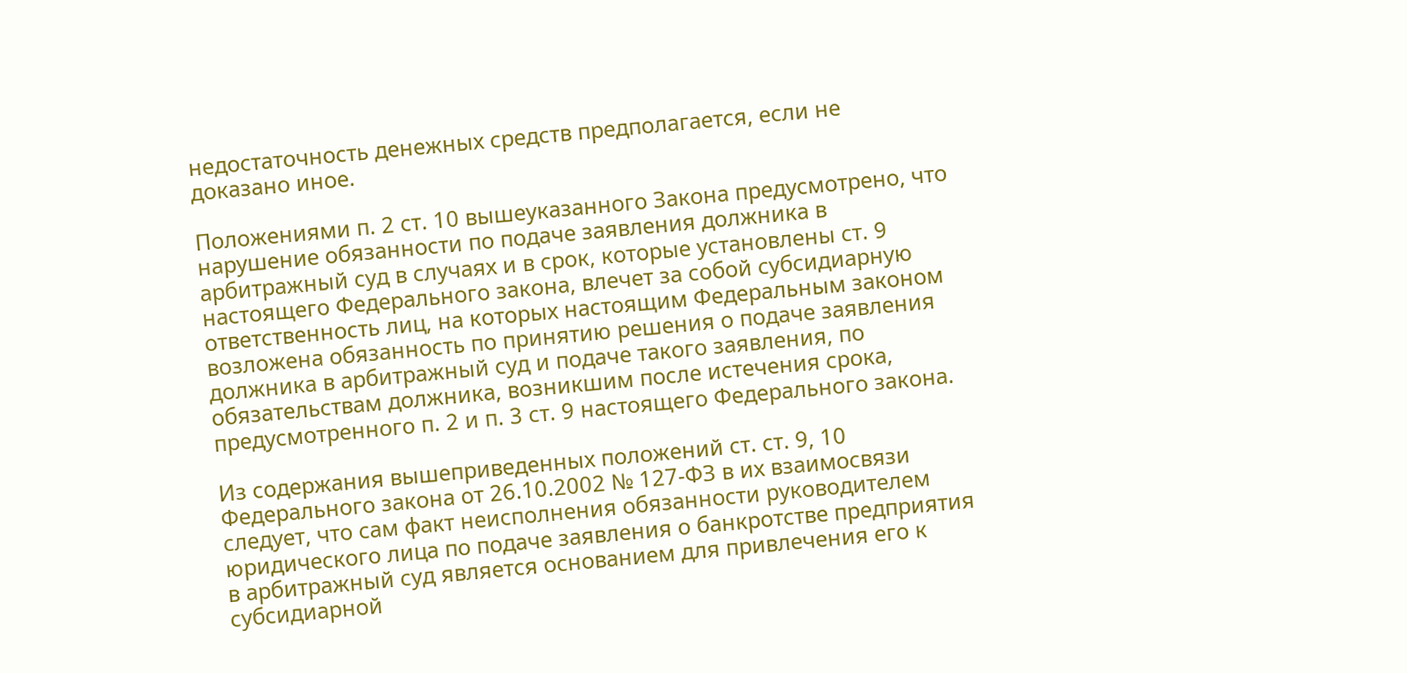недостаточность денежных средств предполагается, если не доказано иное.

Положениями п. 2 ст. 10 вышеуказанного Закона предусмотрено, что нарушение обязанности по подаче заявления должника в арбитражный суд в случаях и в срок, которые установлены ст. 9 настоящего Федерального закона, влечет за собой субсидиарную ответственность лиц, на которых настоящим Федеральным законом возложена обязанность по принятию решения о подаче заявления должника в арбитражный суд и подаче такого заявления, по обязательствам должника, возникшим после истечения срока, предусмотренного п. 2 и п. 3 ст. 9 настоящего Федерального закона.

Из содержания вышеприведенных положений ст. ст. 9, 10 Федерального закона от 26.10.2002 № 127-ФЗ в их взаимосвязи следует, что сам факт неисполнения обязанности руководителем юридического лица по подаче заявления о банкротстве предприятия в арбитражный суд является основанием для привлечения его к субсидиарной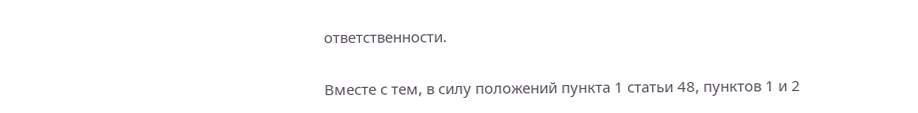ответственности.

Вместе с тем, в силу положений пункта 1 статьи 48, пунктов 1 и 2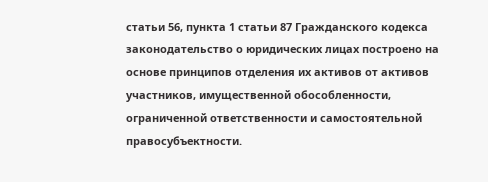статьи 56, пункта 1 статьи 87 Гражданского кодекса законодательство о юридических лицах построено на основе принципов отделения их активов от активов участников, имущественной обособленности, ограниченной ответственности и самостоятельной правосубъектности.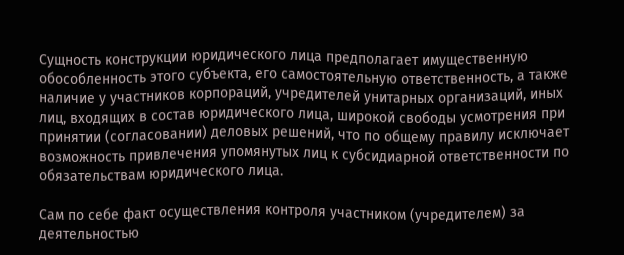Сущность конструкции юридического лица предполагает имущественную обособленность этого субъекта, его самостоятельную ответственность, а также наличие у участников корпораций, учредителей унитарных организаций, иных лиц, входящих в состав юридического лица, широкой свободы усмотрения при принятии (согласовании) деловых решений, что по общему правилу исключает возможность привлечения упомянутых лиц к субсидиарной ответственности по обязательствам юридического лица.

Сам по себе факт осуществления контроля участником (учредителем) за деятельностью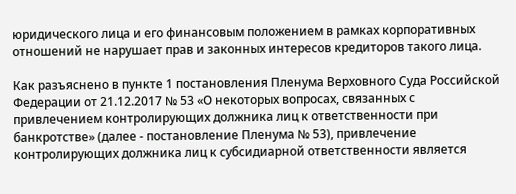юридического лица и его финансовым положением в рамках корпоративных отношений не нарушает прав и законных интересов кредиторов такого лица.

Как разъяснено в пункте 1 постановления Пленума Верховного Суда Российской Федерации от 21.12.2017 № 53 «О некоторых вопросах, связанных с привлечением контролирующих должника лиц к ответственности при банкротстве» (далее - постановление Пленума № 53), привлечение контролирующих должника лиц к субсидиарной ответственности является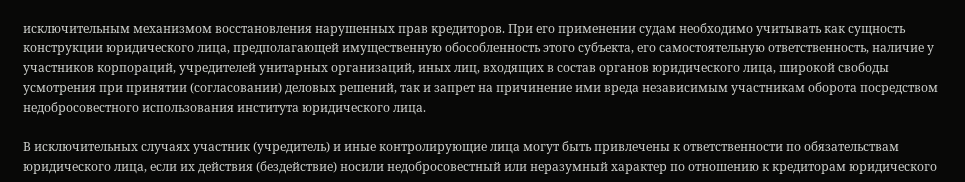исключительным механизмом восстановления нарушенных прав кредиторов. При его применении судам необходимо учитывать как сущность конструкции юридического лица, предполагающей имущественную обособленность этого субъекта, его самостоятельную ответственность, наличие у участников корпораций, учредителей унитарных организаций, иных лиц, входящих в состав органов юридического лица, широкой свободы усмотрения при принятии (согласовании) деловых решений, так и запрет на причинение ими вреда независимым участникам оборота посредством недобросовестного использования института юридического лица.

В исключительных случаях участник (учредитель) и иные контролирующие лица могут быть привлечены к ответственности по обязательствам юридического лица, если их действия (бездействие) носили недобросовестный или неразумный характер по отношению к кредиторам юридического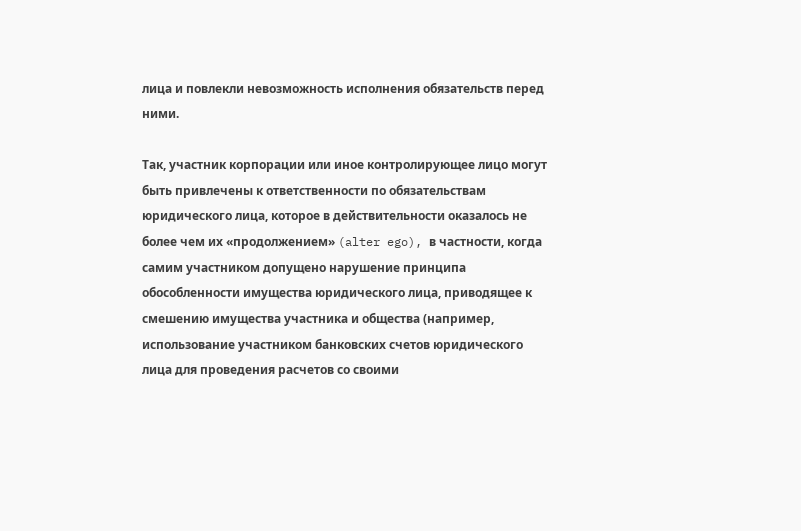лица и повлекли невозможность исполнения обязательств перед ними.

Так, участник корпорации или иное контролирующее лицо могут быть привлечены к ответственности по обязательствам юридического лица, которое в действительности оказалось не более чем их «продолжением» (alter ego), в частности, когда самим участником допущено нарушение принципа обособленности имущества юридического лица, приводящее к смешению имущества участника и общества (например, использование участником банковских счетов юридического лица для проведения расчетов со своими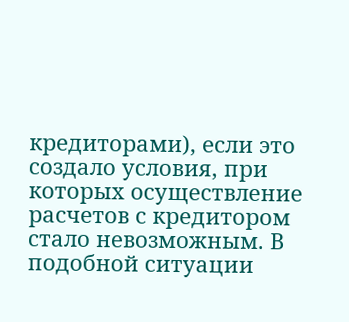кредиторами), если это создало условия, при которых осуществление расчетов с кредитором стало невозможным. В подобной ситуации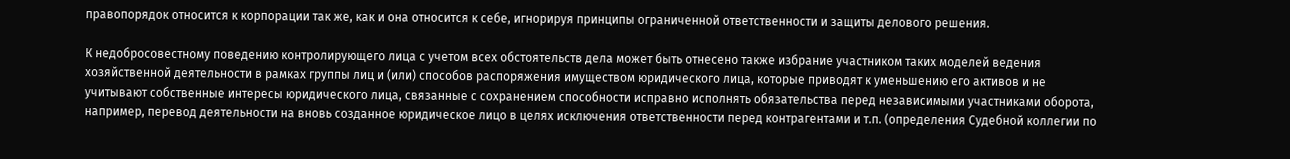правопорядок относится к корпорации так же, как и она относится к себе, игнорируя принципы ограниченной ответственности и защиты делового решения.

К недобросовестному поведению контролирующего лица с учетом всех обстоятельств дела может быть отнесено также избрание участником таких моделей ведения хозяйственной деятельности в рамках группы лиц и (или) способов распоряжения имуществом юридического лица, которые приводят к уменьшению его активов и не учитывают собственные интересы юридического лица, связанные с сохранением способности исправно исполнять обязательства перед независимыми участниками оборота, например, перевод деятельности на вновь созданное юридическое лицо в целях исключения ответственности перед контрагентами и т.п. (определения Судебной коллегии по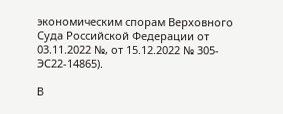экономическим спорам Верховного Суда Российской Федерации от 03.11.2022 №, от 15.12.2022 № 305-ЭС22-14865).

В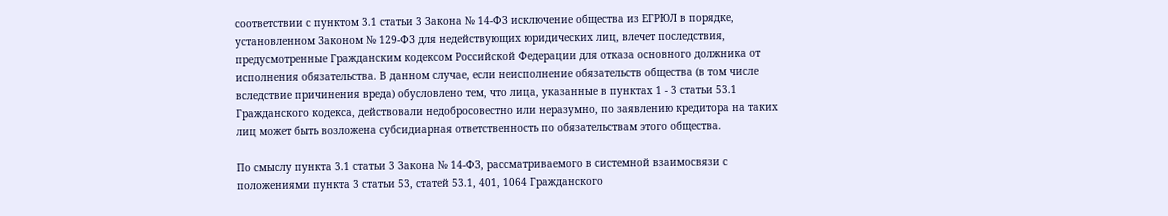соответствии с пунктом 3.1 статьи 3 Закона № 14-ФЗ исключение общества из ЕГРЮЛ в порядке, установленном Законом № 129-ФЗ для недействующих юридических лиц, влечет последствия, предусмотренные Гражданским кодексом Российской Федерации для отказа основного должника от исполнения обязательства. В данном случае, если неисполнение обязательств общества (в том числе вследствие причинения вреда) обусловлено тем, что лица, указанные в пунктах 1 - 3 статьи 53.1 Гражданского кодекса, действовали недобросовестно или неразумно, по заявлению кредитора на таких лиц может быть возложена субсидиарная ответственность по обязательствам этого общества.

По смыслу пункта 3.1 статьи 3 Закона № 14-ФЗ, рассматриваемого в системной взаимосвязи с положениями пункта 3 статьи 53, статей 53.1, 401, 1064 Гражданского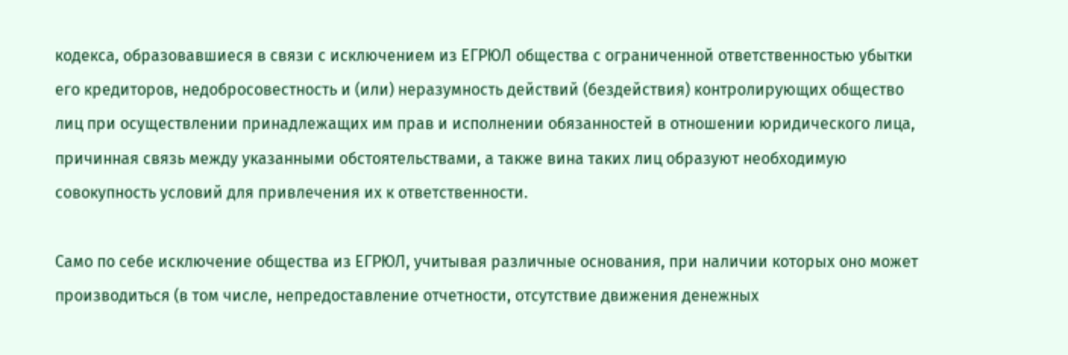кодекса, образовавшиеся в связи с исключением из ЕГРЮЛ общества с ограниченной ответственностью убытки его кредиторов, недобросовестность и (или) неразумность действий (бездействия) контролирующих общество лиц при осуществлении принадлежащих им прав и исполнении обязанностей в отношении юридического лица, причинная связь между указанными обстоятельствами, а также вина таких лиц образуют необходимую совокупность условий для привлечения их к ответственности.

Само по себе исключение общества из ЕГРЮЛ, учитывая различные основания, при наличии которых оно может производиться (в том числе, непредоставление отчетности, отсутствие движения денежных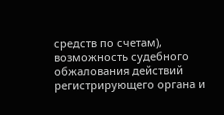средств по счетам), возможность судебного обжалования действий регистрирующего органа и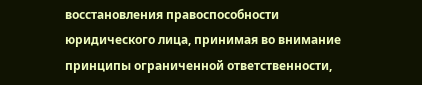восстановления правоспособности юридического лица, принимая во внимание принципы ограниченной ответственности,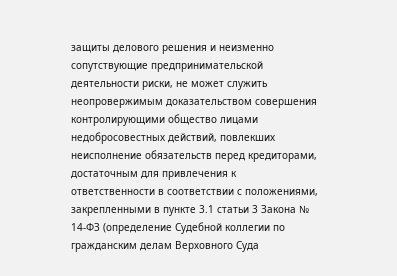защиты делового решения и неизменно сопутствующие предпринимательской деятельности риски, не может служить неопровержимым доказательством совершения контролирующими общество лицами недобросовестных действий, повлекших неисполнение обязательств перед кредиторами, достаточным для привлечения к ответственности в соответствии с положениями, закрепленными в пункте 3.1 статьи 3 Закона № 14-ФЗ (определение Судебной коллегии по гражданским делам Верховного Суда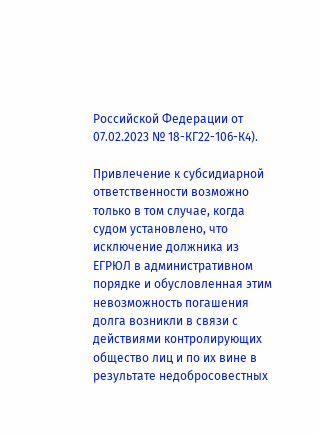Российской Федерации от 07.02.2023 № 18-КГ22-106-К4).

Привлечение к субсидиарной ответственности возможно только в том случае, когда судом установлено, что исключение должника из ЕГРЮЛ в административном порядке и обусловленная этим невозможность погашения долга возникли в связи с действиями контролирующих общество лиц и по их вине в результате недобросовестных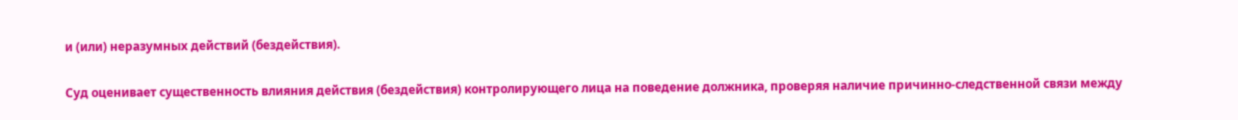и (или) неразумных действий (бездействия).

Суд оценивает существенность влияния действия (бездействия) контролирующего лица на поведение должника, проверяя наличие причинно-следственной связи между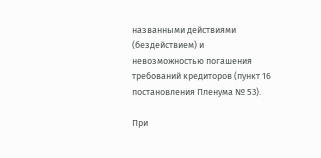названными действиями (бездействием) и невозможностью погашения требований кредиторов (пункт 16 постановления Пленума № 53).

При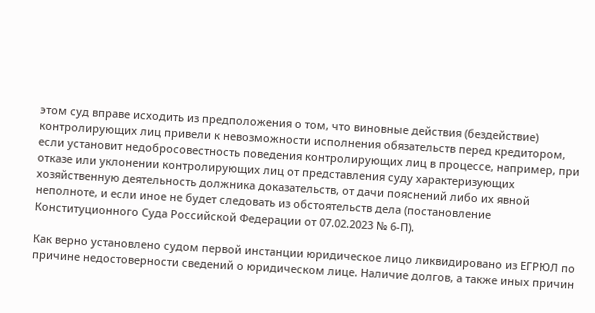этом суд вправе исходить из предположения о том, что виновные действия (бездействие) контролирующих лиц привели к невозможности исполнения обязательств перед кредитором, если установит недобросовестность поведения контролирующих лиц в процессе, например, при отказе или уклонении контролирующих лиц от представления суду характеризующих хозяйственную деятельность должника доказательств, от дачи пояснений либо их явной неполноте, и если иное не будет следовать из обстоятельств дела (постановление Конституционного Суда Российской Федерации от 07.02.2023 № 6-П).

Как верно установлено судом первой инстанции юридическое лицо ликвидировано из ЕГРЮЛ по причине недостоверности сведений о юридическом лице. Наличие долгов, а также иных причин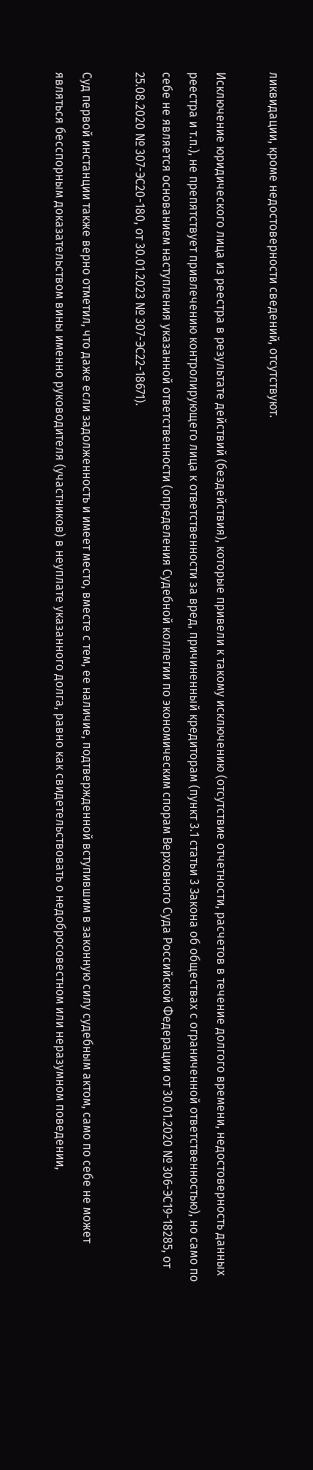ликвидации, кроме недостоверности сведений, отсутствуют.

Исключение юридического лица из реестра в результате действий (бездействия), которые привели к такому исключению (отсутствие отчетности, расчетов в течение долгого времени, недостоверность данных реестра и т.п.), не препятствует привлечению контролирующего лица к ответственности за вред, причиненный кредиторам (пункт 3.1 статьи 3 Закона об обществах с ограниченной ответственностью), но само по себе не является основанием наступления указанной ответственности (определения Судебной коллегии по экономическим спорам Верховного Суда Российской Федерации от 30.01.2020 № 306-ЭС19-18285, от 25.08.2020 № 307-ЭС20-180, от 30.01.2023 № 307-ЭС22-18671).

Суд первой инстанции также верно отметил, что даже если задолженность и имеет место, вместе с тем, ее наличие, подтвержденной вступившим в законную силу судебным актом, само по себе не может являться бесспорным доказательством вины именно руководителя (участников) в неуплате указанного долга, равно как свидетельствовать о недобросовестном или неразумном поведении,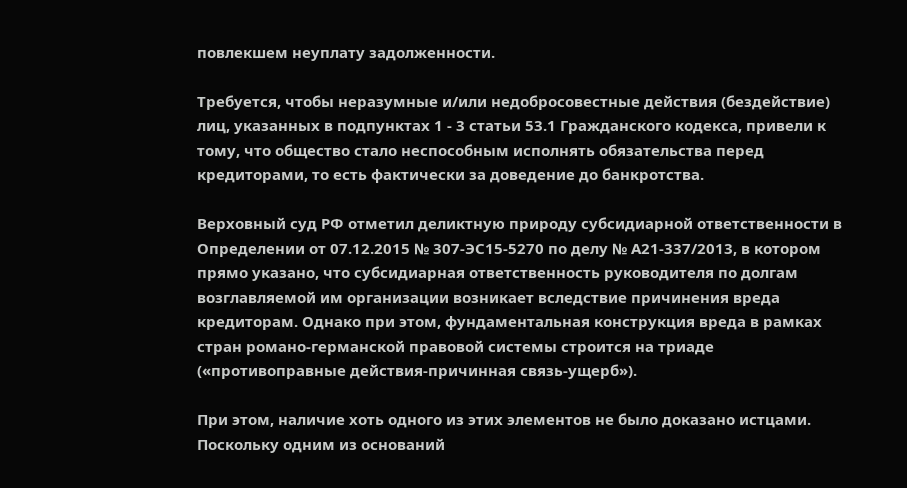повлекшем неуплату задолженности.

Требуется, чтобы неразумные и/или недобросовестные действия (бездействие) лиц, указанных в подпунктах 1 - 3 статьи 53.1 Гражданского кодекса, привели к тому, что общество стало неспособным исполнять обязательства перед кредиторами, то есть фактически за доведение до банкротства.

Верховный суд РФ отметил деликтную природу субсидиарной ответственности в Определении от 07.12.2015 № 307-ЭС15-5270 по делу № А21-337/2013, в котором прямо указано, что субсидиарная ответственность руководителя по долгам возглавляемой им организации возникает вследствие причинения вреда кредиторам. Однако при этом, фундаментальная конструкция вреда в рамках стран романо-германской правовой системы строится на триаде («противоправные действия-причинная связь-ущерб»).

При этом, наличие хоть одного из этих элементов не было доказано истцами. Поскольку одним из оснований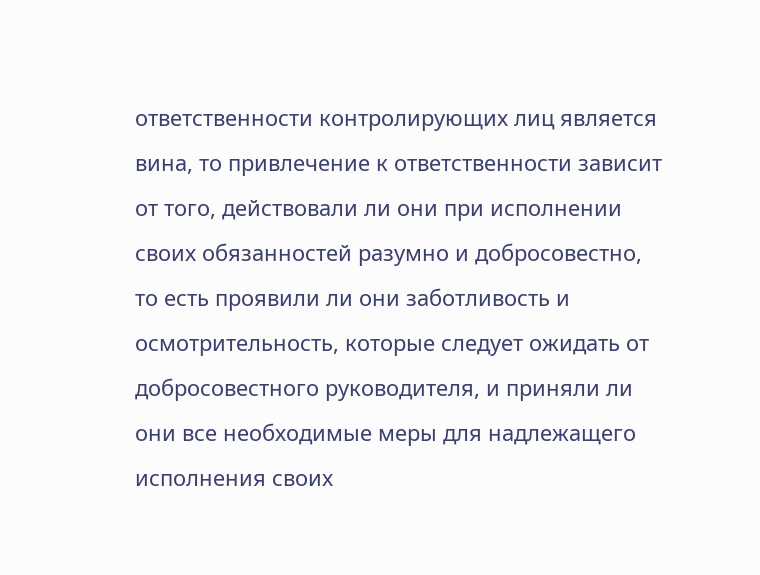ответственности контролирующих лиц является вина, то привлечение к ответственности зависит от того, действовали ли они при исполнении своих обязанностей разумно и добросовестно, то есть проявили ли они заботливость и осмотрительность, которые следует ожидать от добросовестного руководителя, и приняли ли они все необходимые меры для надлежащего исполнения своих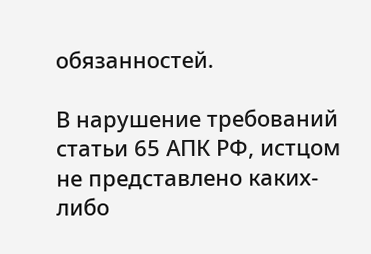обязанностей.

В нарушение требований статьи 65 АПК РФ, истцом не представлено каких-либо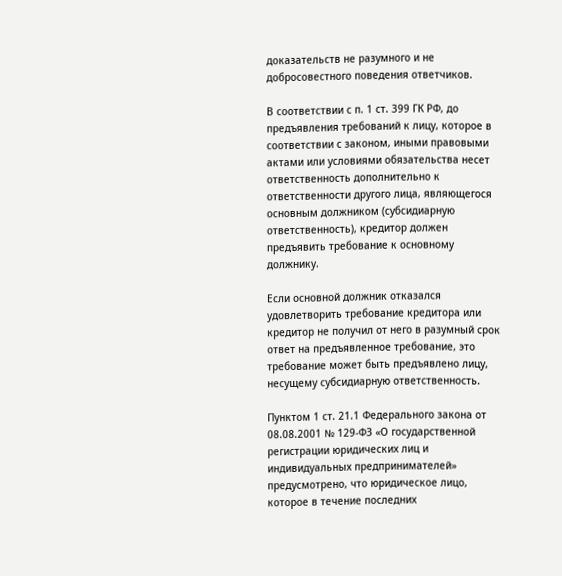доказательств не разумного и не добросовестного поведения ответчиков.

В соответствии с п. 1 ст. 399 ГК РФ, до предъявления требований к лицу, которое в соответствии с законом, иными правовыми актами или условиями обязательства несет ответственность дополнительно к ответственности другого лица, являющегося основным должником (субсидиарную ответственность), кредитор должен предъявить требование к основному должнику.

Если основной должник отказался удовлетворить требование кредитора или кредитор не получил от него в разумный срок ответ на предъявленное требование, это требование может быть предъявлено лицу, несущему субсидиарную ответственность.

Пунктом 1 ст. 21.1 Федерального закона от 08.08.2001 № 129-ФЗ «О государственной регистрации юридических лиц и индивидуальных предпринимателей» предусмотрено, что юридическое лицо, которое в течение последних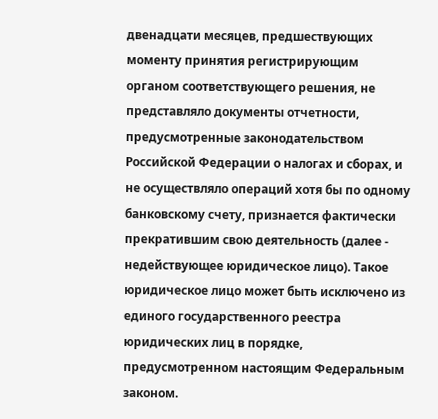двенадцати месяцев, предшествующих моменту принятия регистрирующим органом соответствующего решения, не представляло документы отчетности, предусмотренные законодательством Российской Федерации о налогах и сборах, и не осуществляло операций хотя бы по одному банковскому счету, признается фактически прекратившим свою деятельность (далее - недействующее юридическое лицо). Такое юридическое лицо может быть исключено из единого государственного реестра юридических лиц в порядке, предусмотренном настоящим Федеральным законом.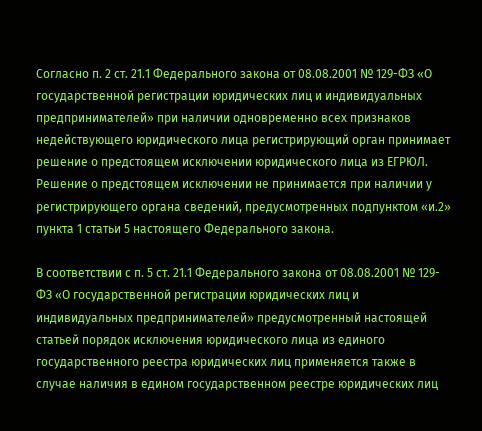Согласно п. 2 ст. 21.1 Федерального закона от 08.08.2001 № 129-ФЗ «О государственной регистрации юридических лиц и индивидуальных предпринимателей» при наличии одновременно всех признаков недействующего юридического лица регистрирующий орган принимает решение о предстоящем исключении юридического лица из ЕГРЮЛ. Решение о предстоящем исключении не принимается при наличии у регистрирующего органа сведений, предусмотренных подпунктом «и.2» пункта 1 статьи 5 настоящего Федерального закона.

В соответствии с п. 5 ст. 21.1 Федерального закона от 08.08.2001 № 129-ФЗ «О государственной регистрации юридических лиц и индивидуальных предпринимателей» предусмотренный настоящей статьей порядок исключения юридического лица из единого государственного реестра юридических лиц применяется также в случае наличия в едином государственном реестре юридических лиц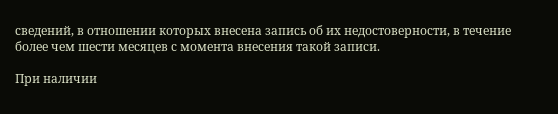сведений, в отношении которых внесена запись об их недостоверности, в течение более чем шести месяцев с момента внесения такой записи.

При наличии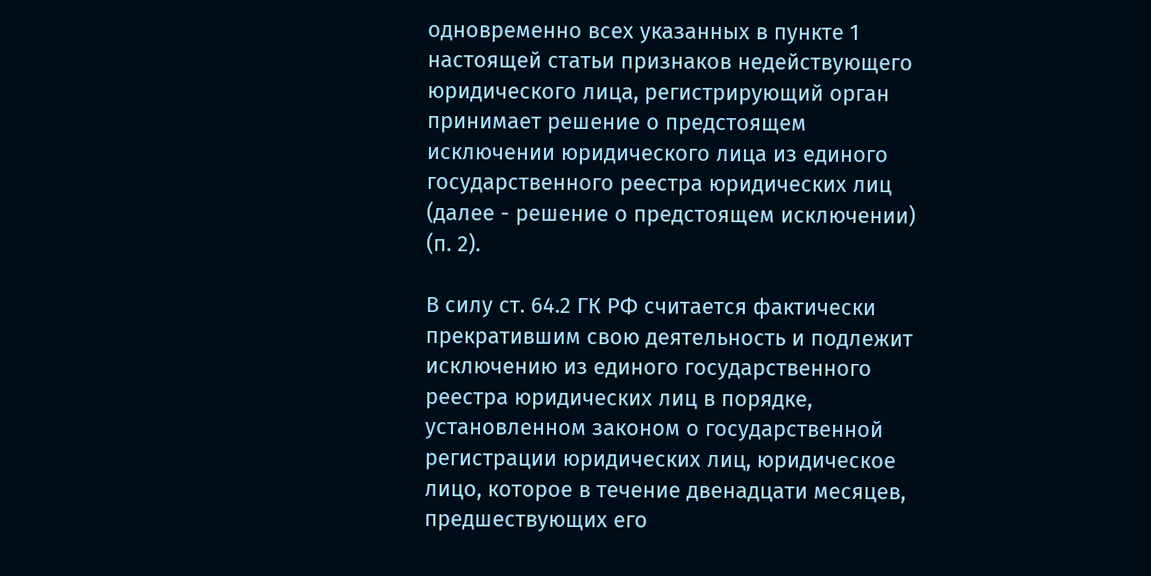одновременно всех указанных в пункте 1 настоящей статьи признаков недействующего юридического лица, регистрирующий орган принимает решение о предстоящем исключении юридического лица из единого государственного реестра юридических лиц (далее - решение о предстоящем исключении) (п. 2).

В силу ст. 64.2 ГК РФ считается фактически прекратившим свою деятельность и подлежит исключению из единого государственного реестра юридических лиц в порядке, установленном законом о государственной регистрации юридических лиц, юридическое лицо, которое в течение двенадцати месяцев, предшествующих его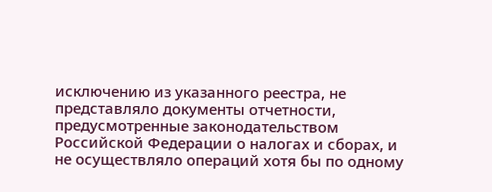исключению из указанного реестра, не представляло документы отчетности, предусмотренные законодательством Российской Федерации о налогах и сборах, и не осуществляло операций хотя бы по одному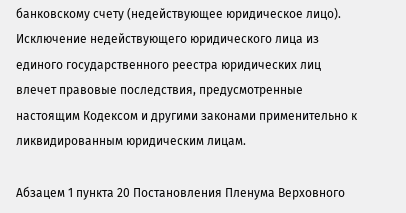банковскому счету (недействующее юридическое лицо). Исключение недействующего юридического лица из единого государственного реестра юридических лиц влечет правовые последствия, предусмотренные настоящим Кодексом и другими законами применительно к ликвидированным юридическим лицам.

Абзацем 1 пункта 20 Постановления Пленума Верховного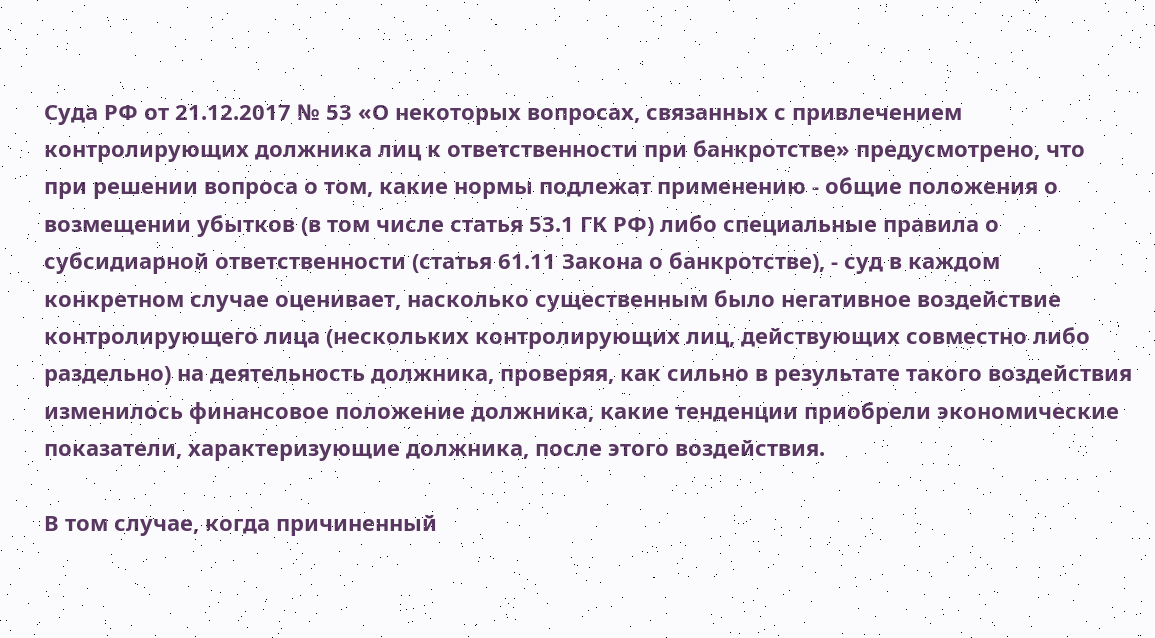Суда РФ от 21.12.2017 № 53 «О некоторых вопросах, связанных с привлечением контролирующих должника лиц к ответственности при банкротстве» предусмотрено, что при решении вопроса о том, какие нормы подлежат применению - общие положения о возмещении убытков (в том числе статья 53.1 ГК РФ) либо специальные правила о субсидиарной ответственности (статья 61.11 Закона о банкротстве), - суд в каждом конкретном случае оценивает, насколько существенным было негативное воздействие контролирующего лица (нескольких контролирующих лиц, действующих совместно либо раздельно) на деятельность должника, проверяя, как сильно в результате такого воздействия изменилось финансовое положение должника, какие тенденции приобрели экономические показатели, характеризующие должника, после этого воздействия.

В том случае, когда причиненный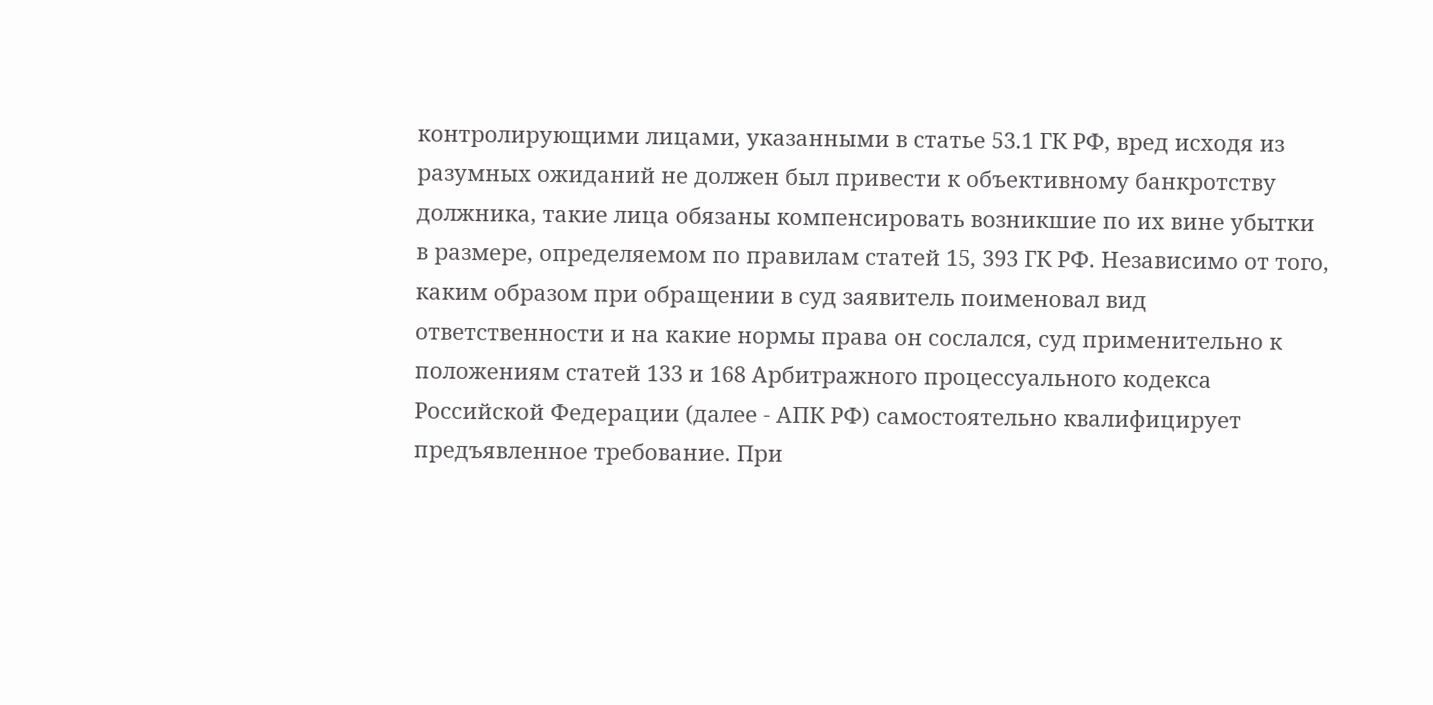контролирующими лицами, указанными в статье 53.1 ГК РФ, вред исходя из разумных ожиданий не должен был привести к объективному банкротству должника, такие лица обязаны компенсировать возникшие по их вине убытки в размере, определяемом по правилам статей 15, 393 ГК РФ. Независимо от того, каким образом при обращении в суд заявитель поименовал вид ответственности и на какие нормы права он сослался, суд применительно к положениям статей 133 и 168 Арбитражного процессуального кодекса Российской Федерации (далее - АПК РФ) самостоятельно квалифицирует предъявленное требование. При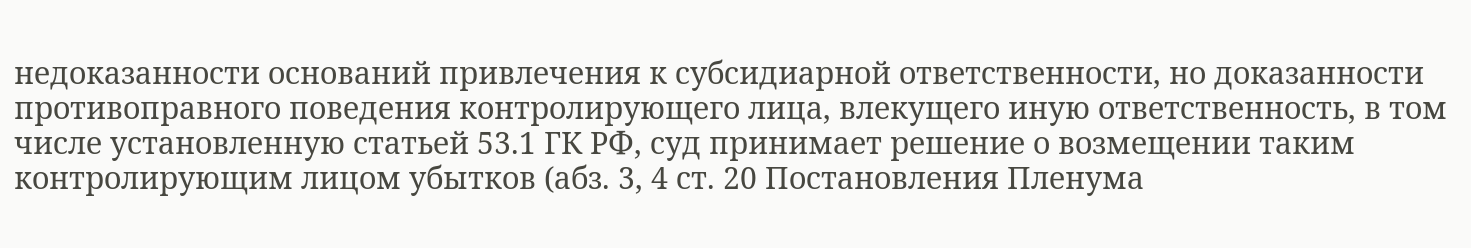недоказанности оснований привлечения к субсидиарной ответственности, но доказанности противоправного поведения контролирующего лица, влекущего иную ответственность, в том числе установленную статьей 53.1 ГК РФ, суд принимает решение о возмещении таким контролирующим лицом убытков (абз. 3, 4 ст. 20 Постановления Пленума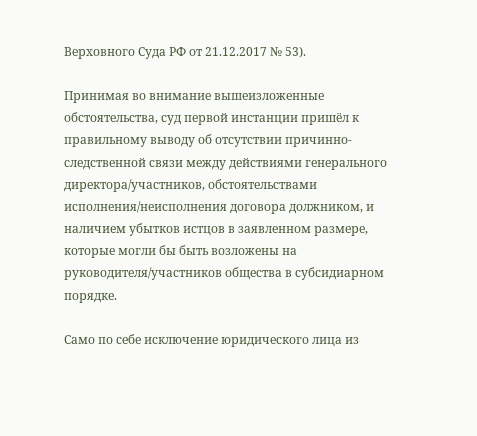Верховного Суда РФ от 21.12.2017 № 53).

Принимая во внимание вышеизложенные обстоятельства, суд первой инстанции пришёл к правильному выводу об отсутствии причинно-следственной связи между действиями генерального директора/участников, обстоятельствами исполнения/неисполнения договора должником, и наличием убытков истцов в заявленном размере, которые могли бы быть возложены на руководителя/участников общества в субсидиарном порядке.

Само по себе исключение юридического лица из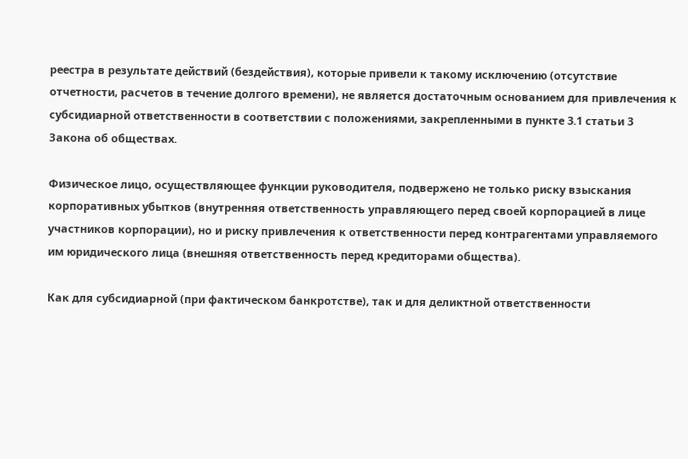реестра в результате действий (бездействия), которые привели к такому исключению (отсутствие отчетности, расчетов в течение долгого времени), не является достаточным основанием для привлечения к субсидиарной ответственности в соответствии с положениями, закрепленными в пункте 3.1 статьи 3 Закона об обществах.

Физическое лицо, осуществляющее функции руководителя, подвержено не только риску взыскания корпоративных убытков (внутренняя ответственность управляющего перед своей корпорацией в лице участников корпорации), но и риску привлечения к ответственности перед контрагентами управляемого им юридического лица (внешняя ответственность перед кредиторами общества).

Как для субсидиарной (при фактическом банкротстве), так и для деликтной ответственности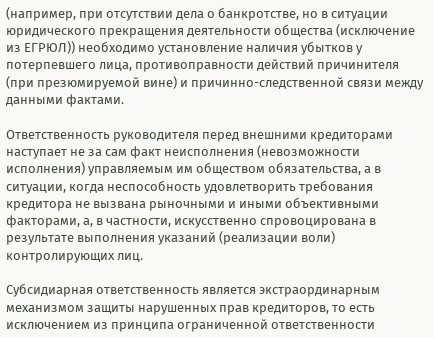(например, при отсутствии дела о банкротстве, но в ситуации юридического прекращения деятельности общества (исключение из ЕГРЮЛ)) необходимо установление наличия убытков у потерпевшего лица, противоправности действий причинителя (при презюмируемой вине) и причинно-следственной связи между данными фактами.

Ответственность руководителя перед внешними кредиторами наступает не за сам факт неисполнения (невозможности исполнения) управляемым им обществом обязательства, а в ситуации, когда неспособность удовлетворить требования кредитора не вызвана рыночными и иными объективными факторами, а, в частности, искусственно спровоцирована в результате выполнения указаний (реализации воли) контролирующих лиц.

Субсидиарная ответственность является экстраординарным механизмом защиты нарушенных прав кредиторов, то есть исключением из принципа ограниченной ответственности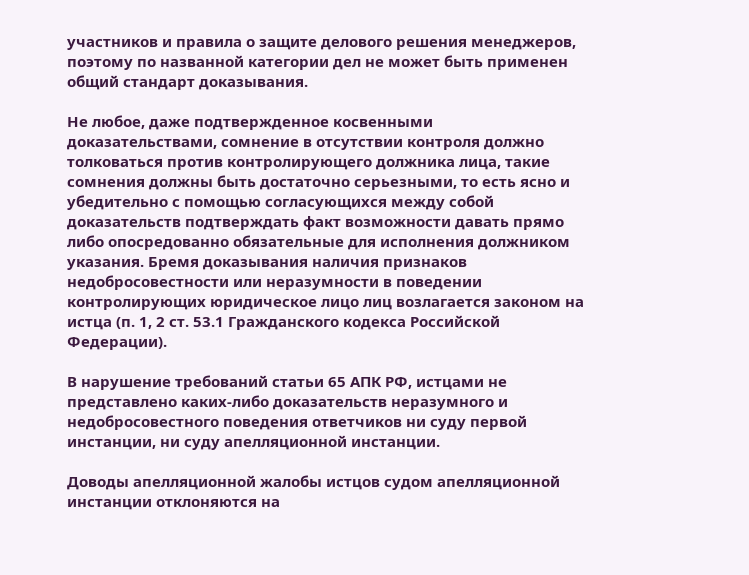участников и правила о защите делового решения менеджеров, поэтому по названной категории дел не может быть применен общий стандарт доказывания.

Не любое, даже подтвержденное косвенными доказательствами, сомнение в отсутствии контроля должно толковаться против контролирующего должника лица, такие сомнения должны быть достаточно серьезными, то есть ясно и убедительно с помощью согласующихся между собой доказательств подтверждать факт возможности давать прямо либо опосредованно обязательные для исполнения должником указания. Бремя доказывания наличия признаков недобросовестности или неразумности в поведении контролирующих юридическое лицо лиц возлагается законом на истца (п. 1, 2 ст. 53.1 Гражданского кодекса Российской Федерации).

В нарушение требований статьи 65 АПК РФ, истцами не представлено каких-либо доказательств неразумного и недобросовестного поведения ответчиков ни суду первой инстанции, ни суду апелляционной инстанции.

Доводы апелляционной жалобы истцов судом апелляционной инстанции отклоняются на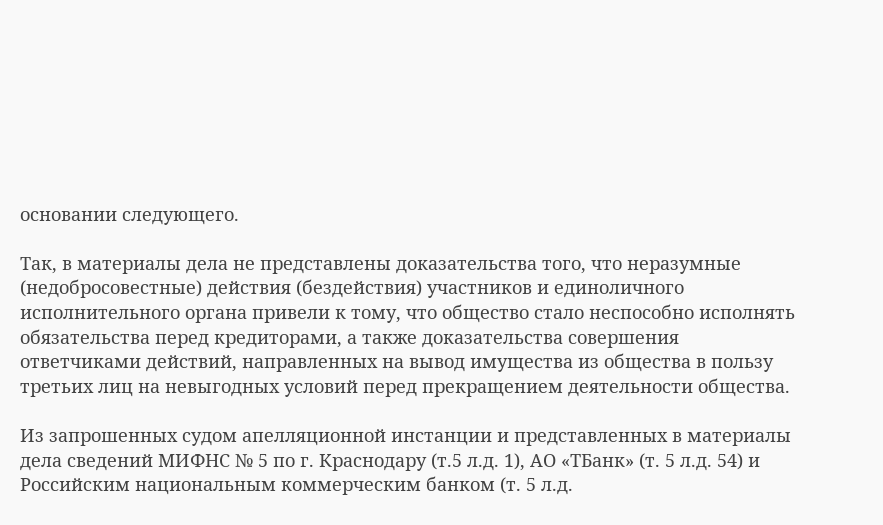основании следующего.

Так, в материалы дела не представлены доказательства того, что неразумные (недобросовестные) действия (бездействия) участников и единоличного исполнительного органа привели к тому, что общество стало неспособно исполнять обязательства перед кредиторами, а также доказательства совершения ответчиками действий, направленных на вывод имущества из общества в пользу третьих лиц на невыгодных условий перед прекращением деятельности общества.

Из запрошенных судом апелляционной инстанции и представленных в материалы дела сведений МИФНС № 5 по г. Краснодару (т.5 л.д. 1), АО «ТБанк» (т. 5 л.д. 54) и Российским национальным коммерческим банком (т. 5 л.д.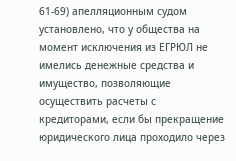61-69) апелляционным судом установлено, что у общества на момент исключения из ЕГРЮЛ не имелись денежные средства и имущество, позволяющие осуществить расчеты с кредиторами, если бы прекращение юридического лица проходило через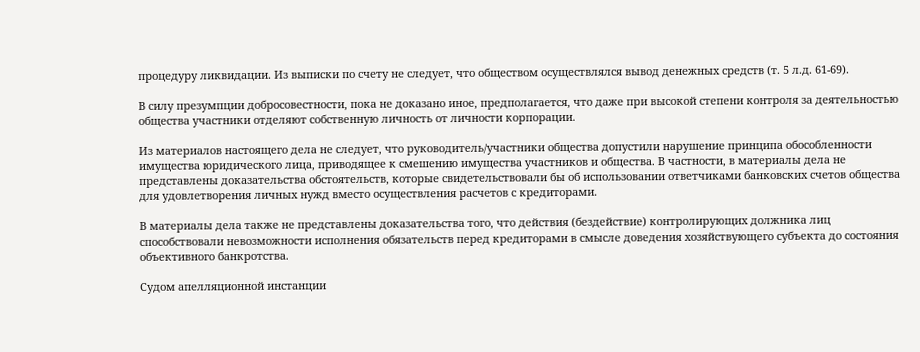процедуру ликвидации. Из выписки по счету не следует, что обществом осуществлялся вывод денежных средств (т. 5 л.д. 61-69).

В силу презумпции добросовестности, пока не доказано иное, предполагается, что даже при высокой степени контроля за деятельностью общества участники отделяют собственную личность от личности корпорации.

Из материалов настоящего дела не следует, что руководитель/участники общества допустили нарушение принципа обособленности имущества юридического лица, приводящее к смешению имущества участников и общества. В частности, в материалы дела не представлены доказательства обстоятельств, которые свидетельствовали бы об использовании ответчиками банковских счетов общества для удовлетворения личных нужд вместо осуществления расчетов с кредиторами.

В материалы дела также не представлены доказательства того, что действия (бездействие) контролирующих должника лиц способствовали невозможности исполнения обязательств перед кредиторами в смысле доведения хозяйствующего субъекта до состояния объективного банкротства.

Судом апелляционной инстанции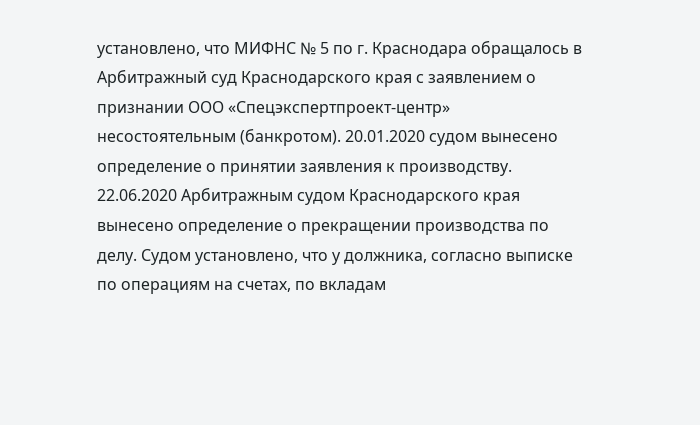установлено, что МИФНС № 5 по г. Краснодара обращалось в Арбитражный суд Краснодарского края с заявлением о признании ООО «Спецэкспертпроект-центр» несостоятельным (банкротом). 20.01.2020 судом вынесено определение о принятии заявления к производству. 22.06.2020 Арбитражным судом Краснодарского края вынесено определение о прекращении производства по делу. Судом установлено, что у должника, согласно выписке по операциям на счетах, по вкладам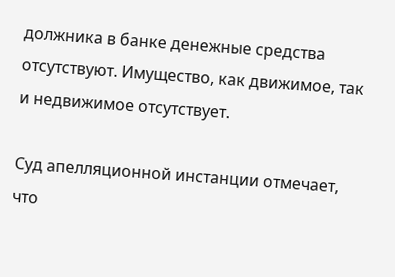должника в банке денежные средства отсутствуют. Имущество, как движимое, так и недвижимое отсутствует.

Суд апелляционной инстанции отмечает, что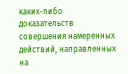каких-либо доказательств совершения намеренных действий, направленных на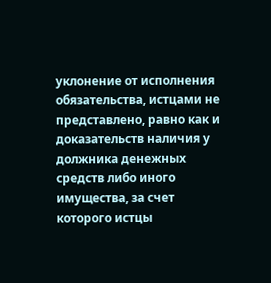уклонение от исполнения обязательства, истцами не представлено, равно как и доказательств наличия у должника денежных средств либо иного имущества, за счет которого истцы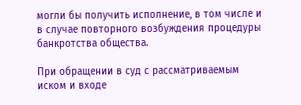могли бы получить исполнение, в том числе и в случае повторного возбуждения процедуры банкротства общества.

При обращении в суд с рассматриваемым иском и входе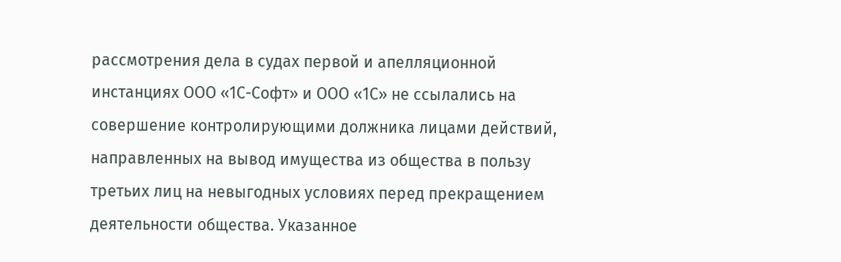рассмотрения дела в судах первой и апелляционной инстанциях ООО «1С-Софт» и ООО «1С» не ссылались на совершение контролирующими должника лицами действий, направленных на вывод имущества из общества в пользу третьих лиц на невыгодных условиях перед прекращением деятельности общества. Указанное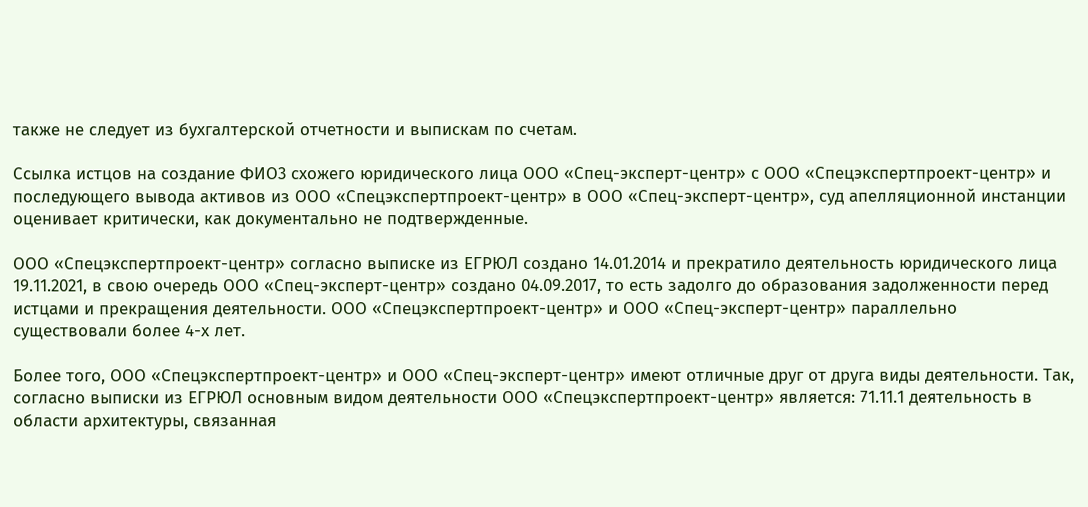также не следует из бухгалтерской отчетности и выпискам по счетам.

Ссылка истцов на создание ФИО3 схожего юридического лица ООО «Спец-эксперт-центр» с ООО «Спецэкспертпроект-центр» и последующего вывода активов из ООО «Спецэкспертпроект-центр» в ООО «Спец-эксперт-центр», суд апелляционной инстанции оценивает критически, как документально не подтвержденные.

ООО «Спецэкспертпроект-центр» согласно выписке из ЕГРЮЛ создано 14.01.2014 и прекратило деятельность юридического лица 19.11.2021, в свою очередь ООО «Спец-эксперт-центр» создано 04.09.2017, то есть задолго до образования задолженности перед истцами и прекращения деятельности. ООО «Спецэкспертпроект-центр» и ООО «Спец-эксперт-центр» параллельно существовали более 4-х лет.

Более того, ООО «Спецэкспертпроект-центр» и ООО «Спец-эксперт-центр» имеют отличные друг от друга виды деятельности. Так, согласно выписки из ЕГРЮЛ основным видом деятельности ООО «Спецэкспертпроект-центр» является: 71.11.1 деятельность в области архитектуры, связанная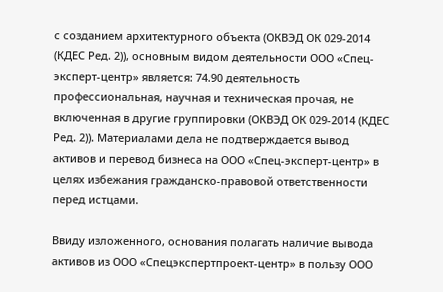с созданием архитектурного объекта (ОКВЭД ОК 029-2014 (КДЕС Ред. 2)), основным видом деятельности ООО «Спец-эксперт-центр» является: 74.90 деятельность профессиональная, научная и техническая прочая, не включенная в другие группировки (ОКВЭД ОК 029-2014 (КДЕС Ред. 2)). Материалами дела не подтверждается вывод активов и перевод бизнеса на ООО «Спец-эксперт-центр» в целях избежания гражданско-правовой ответственности перед истцами.

Ввиду изложенного, основания полагать наличие вывода активов из ООО «Спецэкспертпроект-центр» в пользу ООО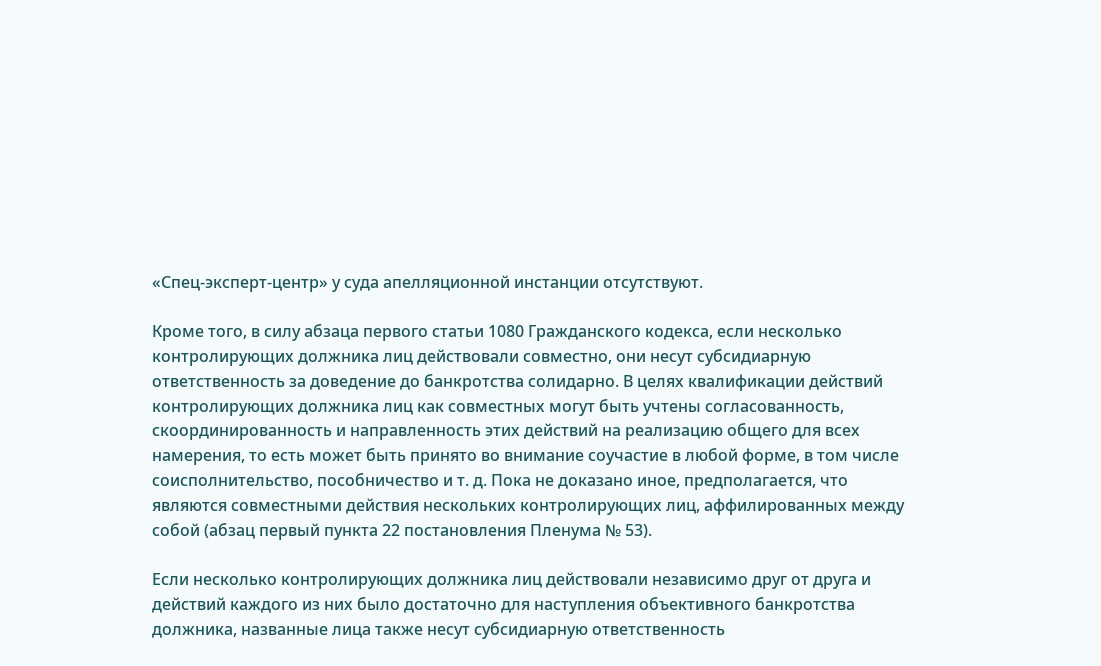«Спец-эксперт-центр» у суда апелляционной инстанции отсутствуют.

Кроме того, в силу абзаца первого статьи 1080 Гражданского кодекса, если несколько контролирующих должника лиц действовали совместно, они несут субсидиарную ответственность за доведение до банкротства солидарно. В целях квалификации действий контролирующих должника лиц как совместных могут быть учтены согласованность, скоординированность и направленность этих действий на реализацию общего для всех намерения, то есть может быть принято во внимание соучастие в любой форме, в том числе соисполнительство, пособничество и т. д. Пока не доказано иное, предполагается, что являются совместными действия нескольких контролирующих лиц, аффилированных между собой (абзац первый пункта 22 постановления Пленума № 53).

Если несколько контролирующих должника лиц действовали независимо друг от друга и действий каждого из них было достаточно для наступления объективного банкротства должника, названные лица также несут субсидиарную ответственность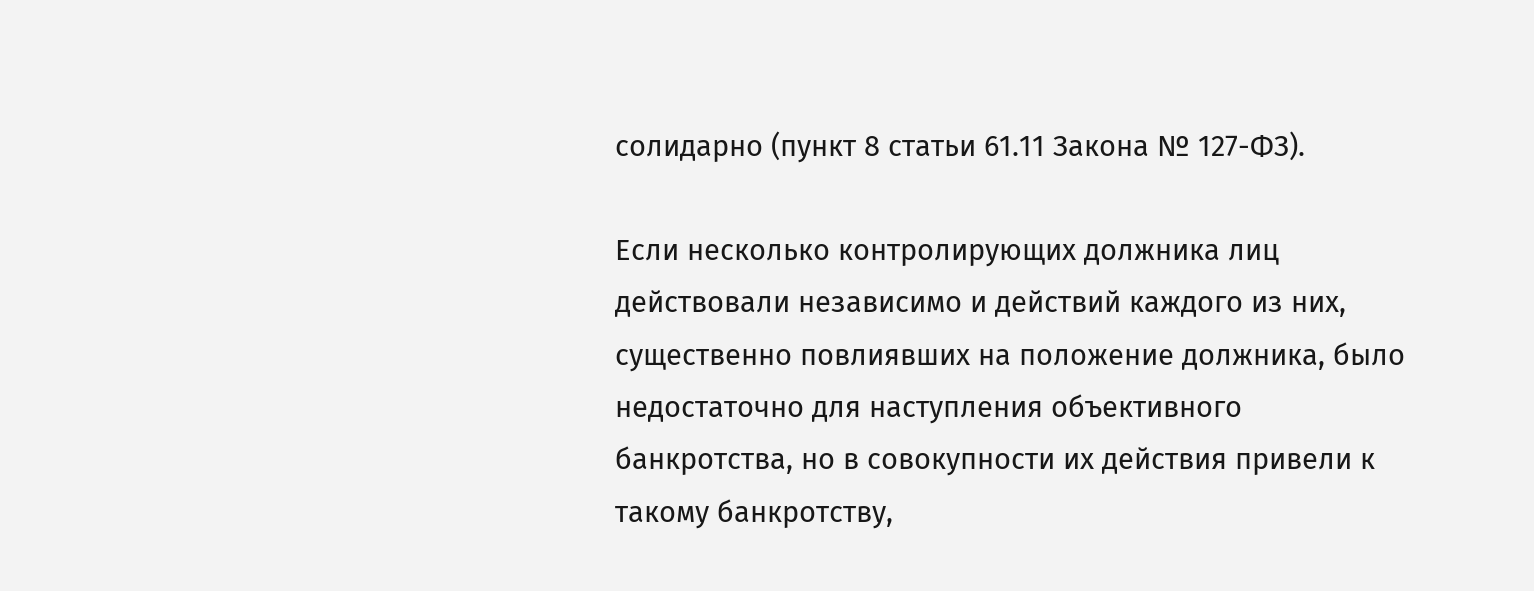солидарно (пункт 8 статьи 61.11 Закона № 127-ФЗ).

Если несколько контролирующих должника лиц действовали независимо и действий каждого из них, существенно повлиявших на положение должника, было недостаточно для наступления объективного банкротства, но в совокупности их действия привели к такому банкротству,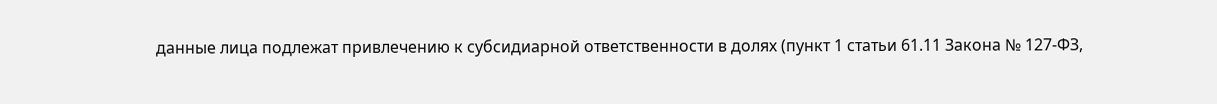данные лица подлежат привлечению к субсидиарной ответственности в долях (пункт 1 статьи 61.11 Закона № 127-ФЗ,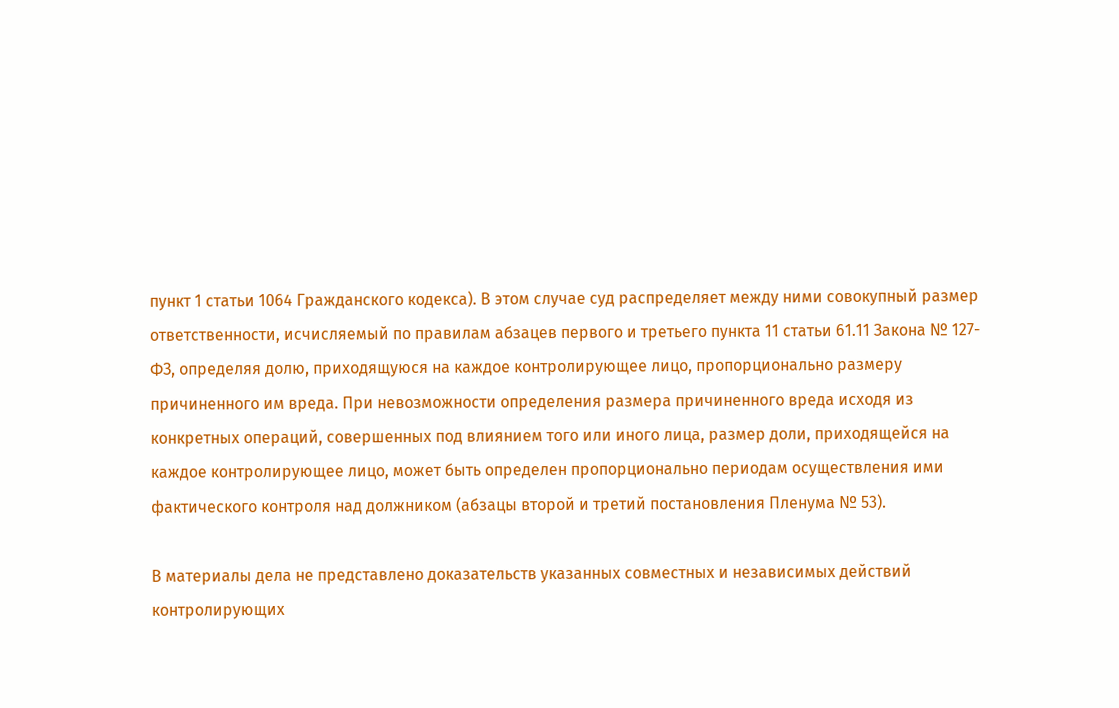пункт 1 статьи 1064 Гражданского кодекса). В этом случае суд распределяет между ними совокупный размер ответственности, исчисляемый по правилам абзацев первого и третьего пункта 11 статьи 61.11 Закона № 127-ФЗ, определяя долю, приходящуюся на каждое контролирующее лицо, пропорционально размеру причиненного им вреда. При невозможности определения размера причиненного вреда исходя из конкретных операций, совершенных под влиянием того или иного лица, размер доли, приходящейся на каждое контролирующее лицо, может быть определен пропорционально периодам осуществления ими фактического контроля над должником (абзацы второй и третий постановления Пленума № 53).

В материалы дела не представлено доказательств указанных совместных и независимых действий контролирующих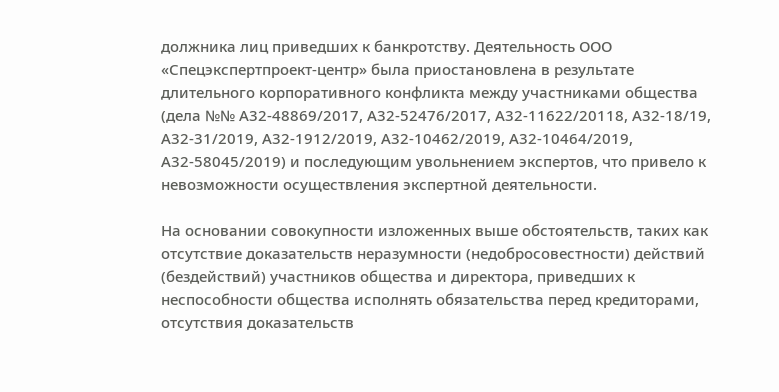должника лиц приведших к банкротству. Деятельность ООО «Спецэкспертпроект-центр» была приостановлена в результате длительного корпоративного конфликта между участниками общества (дела №№ А32-48869/2017, А32-52476/2017, А32-11622/20118, А32-18/19, А32-31/2019, А32-1912/2019, А32-10462/2019, А32-10464/2019, А32-58045/2019) и последующим увольнением экспертов, что привело к невозможности осуществления экспертной деятельности.

На основании совокупности изложенных выше обстоятельств, таких как отсутствие доказательств неразумности (недобросовестности) действий (бездействий) участников общества и директора, приведших к неспособности общества исполнять обязательства перед кредиторами, отсутствия доказательств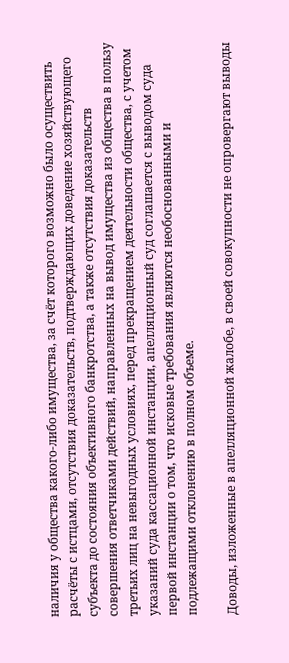наличия у общества какого-либо имущества, за счёт которого возможно было осуществить расчёты с истцами, отсутствия доказательств, подтверждающих доведение хозяйствующего субъекта до состояния объективного банкротства, а также отсутствия доказательств совершения ответчиками действий, направленных на вывод имущества из общества в пользу третьих лиц на невыгодных условиях, перед прекращением деятельности общества, с учетом указаний суда кассационной инстанции, апелляционный суд соглашается с выводом суда первой инстанции о том, что исковые требования являются необоснованными и подлежащими отклонению в полном объеме.

Доводы, изложенные в апелляционной жалобе, в своей совокупности не опровергают выводы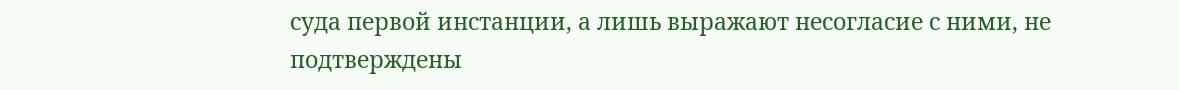суда первой инстанции, а лишь выражают несогласие с ними, не подтверждены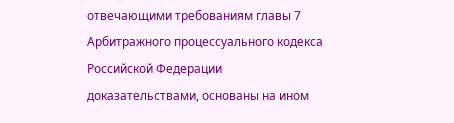отвечающими требованиям главы 7 Арбитражного процессуального кодекса Российской Федерации доказательствами, основаны на ином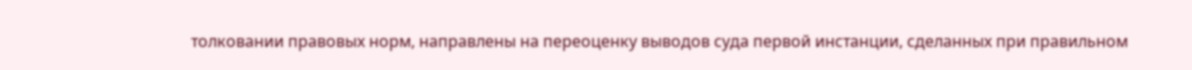толковании правовых норм, направлены на переоценку выводов суда первой инстанции, сделанных при правильном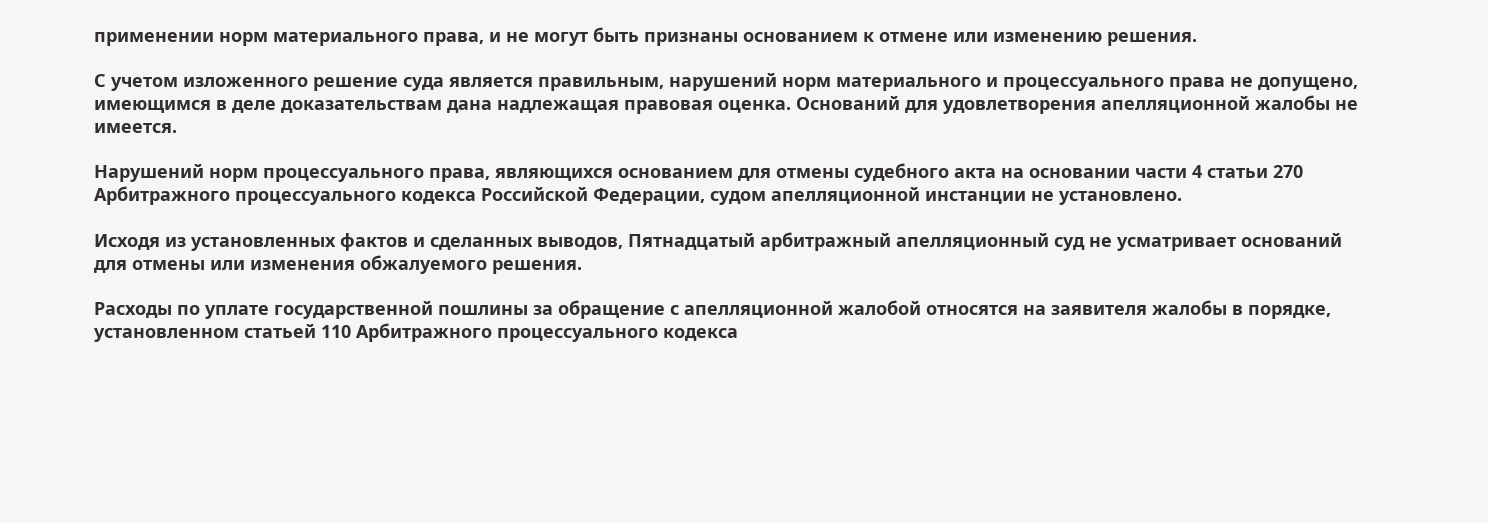применении норм материального права, и не могут быть признаны основанием к отмене или изменению решения.

С учетом изложенного решение суда является правильным, нарушений норм материального и процессуального права не допущено, имеющимся в деле доказательствам дана надлежащая правовая оценка. Оснований для удовлетворения апелляционной жалобы не имеется.

Нарушений норм процессуального права, являющихся основанием для отмены судебного акта на основании части 4 статьи 270 Арбитражного процессуального кодекса Российской Федерации, судом апелляционной инстанции не установлено.

Исходя из установленных фактов и сделанных выводов, Пятнадцатый арбитражный апелляционный суд не усматривает оснований для отмены или изменения обжалуемого решения.

Расходы по уплате государственной пошлины за обращение с апелляционной жалобой относятся на заявителя жалобы в порядке, установленном статьей 110 Арбитражного процессуального кодекса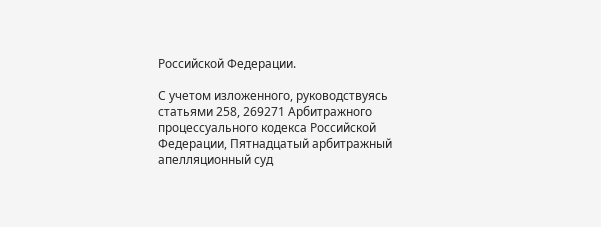Российской Федерации.

С учетом изложенного, руководствуясь статьями 258, 269271 Арбитражного процессуального кодекса Российской Федерации, Пятнадцатый арбитражный апелляционный суд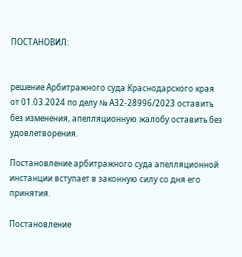ПОСТАНОВИЛ:


решение Арбитражного суда Краснодарского края от 01.03.2024 по делу № А32-28996/2023 оставить без изменения, апелляционную жалобу оставить без удовлетворения.

Постановление арбитражного суда апелляционной инстанции вступает в законную силу со дня его принятия.

Постановление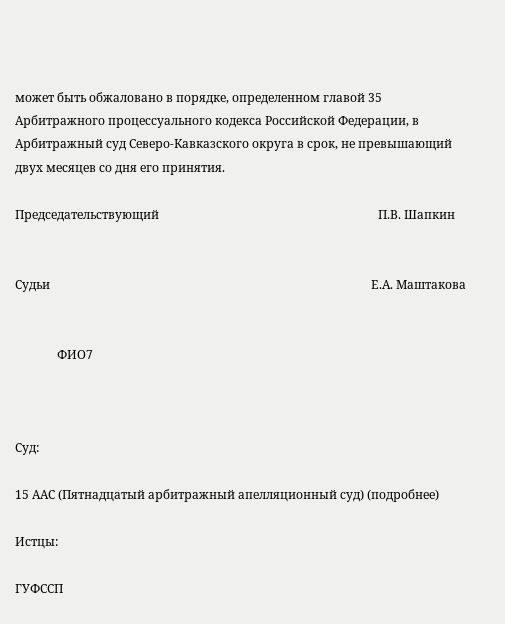может быть обжаловано в порядке, определенном главой 35  Арбитражного процессуального кодекса Российской Федерации, в Арбитражный суд Северо-Кавказского округа в срок, не превышающий двух месяцев со дня его принятия.

Председательствующий                                                                         П.В. Шапкин


Судьи                                                                                                           Е.А. Маштакова


              ФИО7



Суд:

15 ААС (Пятнадцатый арбитражный апелляционный суд) (подробнее)

Истцы:

ГУФССП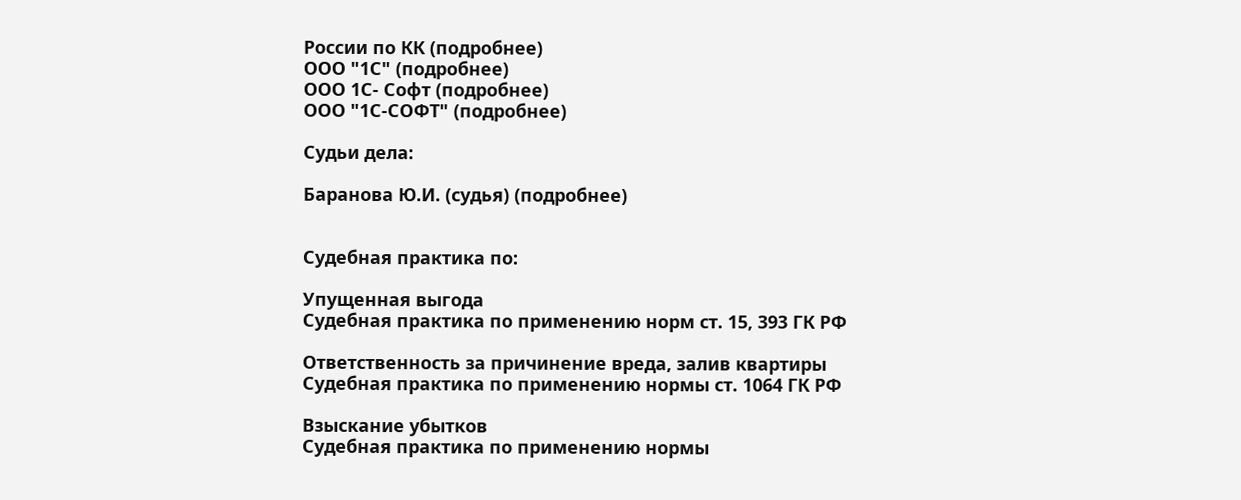России по КК (подробнее)
ООО "1С" (подробнее)
ООО 1С- Софт (подробнее)
ООО "1С-СОФТ" (подробнее)

Судьи дела:

Баранова Ю.И. (судья) (подробнее)


Судебная практика по:

Упущенная выгода
Судебная практика по применению норм ст. 15, 393 ГК РФ

Ответственность за причинение вреда, залив квартиры
Судебная практика по применению нормы ст. 1064 ГК РФ

Взыскание убытков
Судебная практика по применению нормы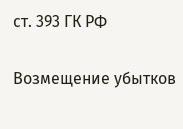ст. 393 ГК РФ

Возмещение убытков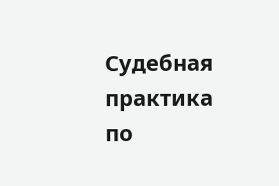Судебная практика по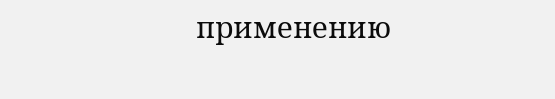применению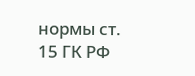нормы ст. 15 ГК РФ